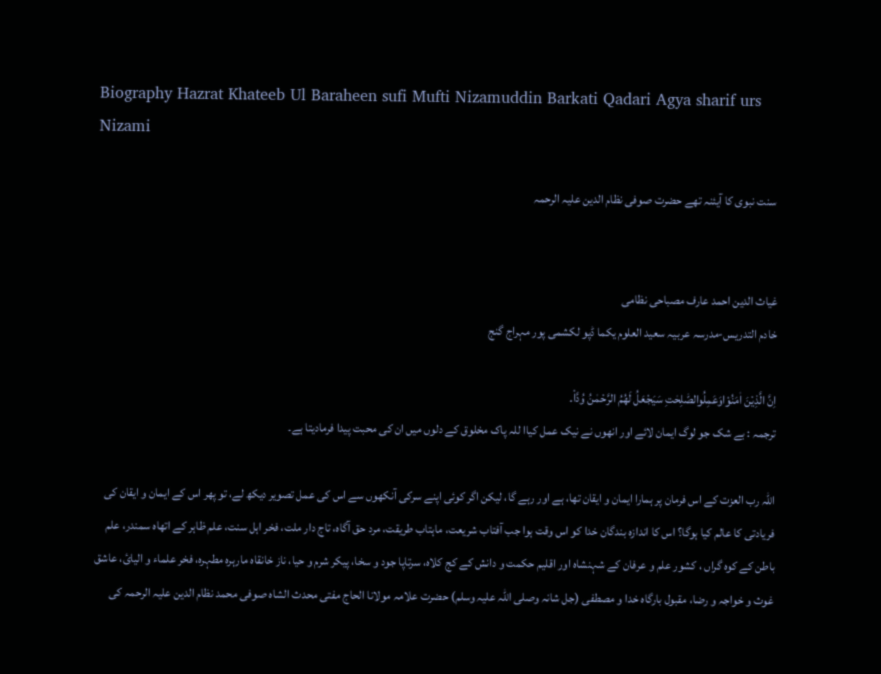Biography Hazrat Khateeb Ul Baraheen sufi Mufti Nizamuddin Barkati Qadari Agya sharif urs Nizami

 سنت نبوی کا آیئنہ تھے حضرت صوفی نظام الدین علیہ الرحمہ


غیاث الدین احمد عارف مصباحی نظامی
خادم التدریس-مدرسہ عربیہ سعید العلوم یکما ڈپو لکشمی پور مہراج گنج

اِنَّ الَّذِیْنَ اٰمَنُوْاوَعَمِلُوالصّٰلِحٰتِ سَیَجْعَلُ لَھُمُ الرَّحْمٰنُ وُدَّاْ۔
ترجمہ : بے شک جو لوگ ایمان لائے اور انھوں نے نیک عمل کیاا للہ پاک مخلوق کے دلوں میں ان کی محبت پیدا فرمادیتا ہے۔

اللہ رب العزت کے اس فرمان پر ہمارا ایمان و ایقان تھا، ہے اور رہے گا، لیکن اگر کوئی اپنے سرکی آنکھوں سے اس کی عمل تصویر دیکھ لے، تو پھر اس کے ایمان و ایقان کی فریادتی کا عالم کیا ہوگا؟ اس کا اندازہ بندگان خدا کو اس وقت ہوا جب آفتاب شریعت، ماہتاب طریقت، مرد حق آگاہ، تاج دار ملت، فخر اہل سنت، علم ظاہر کے اتھاہ سمندر، علم باطن کے کوہ گراں ، کشور علم و عرفان کے شہنشاہ اور اقلیم حکمت و دانش کے کج کلاہ، سرتاپا جود و سخا، پیکر شرم و حیا، ناز خانقاہ مارہرہ مطہرہ، فخر علماء و الیائ، عاشق غوث و خواجہ و رضا، مقبول بارگاہ خدا و مصطفی (جل شانہ وصلی اللہ علیہ وسلم) حضرت علامہ مولانا الحاج مفتی محدث الشاہ صوفی محمد نظام الدین علیہ الرحمہ کی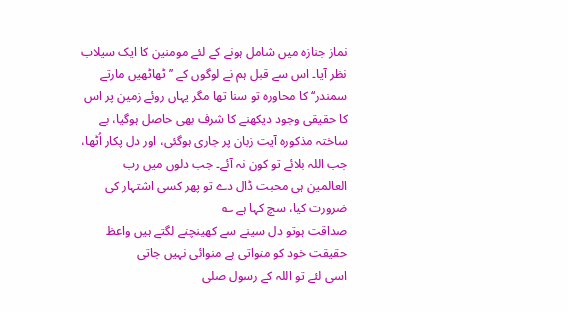نماز جنازہ میں شامل ہونے کے لئے مومنین کا ایک سیلاب نظر آیا۔ اس سے قبل ہم نے لوگوں کے ’’ٹھاٹھیں مارتے سمندر‘‘ کا محاورہ تو سنا تھا مگر یہاں روئے زمین پر اس کا حقیقی وجود دیکھنے کا شرف بھی حاصل ہوگیا، بے ساختہ مذکورہ آیت زبان پر جاری ہوگئی، اور دل پکار اُٹھا، جب اللہ بلائے تو کون نہ آئے۔ جب دلوں میں رب العالمین ہی محبت ڈال دے تو پھر کسی اشتہار کی ضرورت کیا، سچ کہا ہے ؎
صداقت ہوتو دل سینے سے کھینچنے لگتے ہیں واعظ
حقیقت خود کو منواتی ہے منوائی نہیں جاتی
اسی لئے تو اللہ کے رسول صلی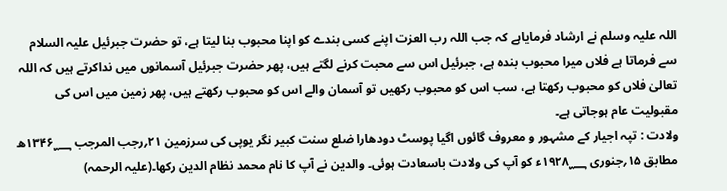اللہ علیہ وسلم نے ارشاد فرمایاہے کہ جب اللہ رب العزت اپنے کسی بندے کو اپنا محبوب بنا لیتا ہے، تو حضرت جبرئیل علیہ السلام سے فرماتا ہے فلاں میرا محبوب بندہ ہے، جبرئیل اس سے محبت کرنے لگتے ہیں، پھر حضرت جبرئیل آسمانوں میں نداکرتے ہیں کہ اللہ تعالیٰ فلاں کو محبوب رکھتا ہے، سب اس کو محبوب رکھیں تو آسمان والے اس کو محبوب رکھتے ہیں، پھر زمین میں اس کی مقبولیت عام ہوجاتی ہے۔
ولادت : تپہ اجیار کے مشہور و معروف گائوں اگیا پوسٹ دودھارا ضلع سنت کبیر نگر یوپی کی سرزمین ۲۱؍رجب المرجب ۱۳۴۶؁ھ مطابق ۱۵؍جنوری ۱۹۲۸؁ء کو آپ کی ولادت باسعادت ہوئی۔ والدین نے آپ کا نام محمد نظام الدین رکھا۔(علیہ الرحمہ)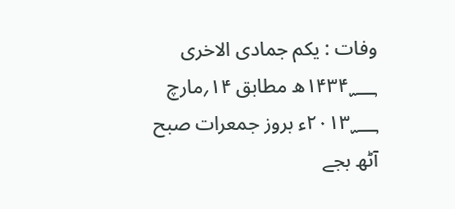وفات : یکم جمادی الاخری ۱۴۳۴؁ھ مطابق ۱۴؍مارچ ۲۰۱۳؁ء بروز جمعرات صبح آٹھ بجے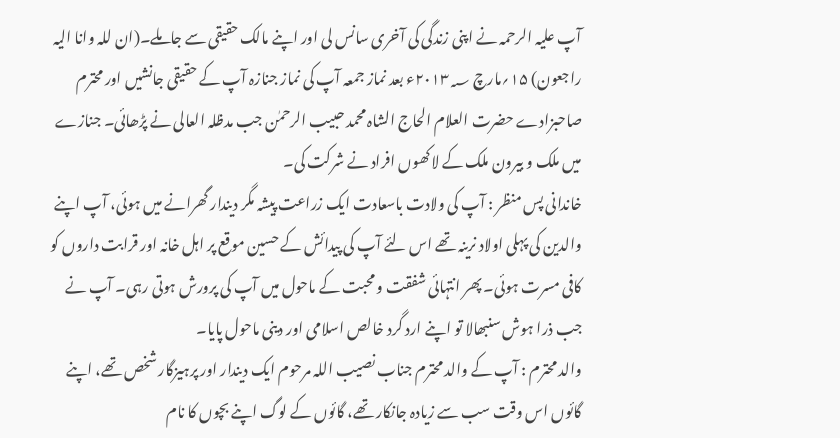آپ علیہ الرحمہ نے اپنی زندگی کی آخری سانس لی اور اپنے مالک حقیقی سے جاملے۔(ان للہ وانا الیہ راجعون) ۱۵؍مارچ ۲۰۱۳؁ء بعد نماز جمعہ آپ کی نماز جنازہ آپ کے حقیقی جانشیں اور محترم صاحبزادے حضرت العلام الحاج الشاہ محمد حبیب الرحمٰن جب مدظلہ العالی نے پڑھائی۔ جنازے میں ملک و بیرون ملک کے لاکھوں افراد نے شرکت کی۔
خاندانی پس منظر : آپ کی ولادت باسعادت ایک زراعت پیشہ مگر دیندار گھرانے میں ہوئی، آپ اپنے والدین کی پہلی اولاد نرینہ تھے اس لئے آپ کی پیدائش کے حسین موقع پر اہل خانہ اور قرابت داروں کو کافی مسرت ہوئی۔ پھر انتہائی شفقت و محبت کے ماحول میں آپ کی پرورش ہوتی رہی۔ آپ نے جب ذرا ہوش سنبھالا تو اپنے ارد گرد خالص اسلامی اور دینی ماحول پایا۔
والد محترم : آپ کے والد محترم جناب نصیب اللہ مرحوم ایک دیندار اور پرہیزگار شخص تھے، اپنے گائوں اس وقت سب سے زیادہ جانکار تھے، گائوں کے لوگ اپنے بچوں کا نام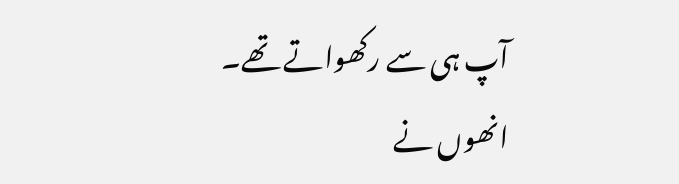آپ ہی سے رکھواتے تھے۔ انھوں نے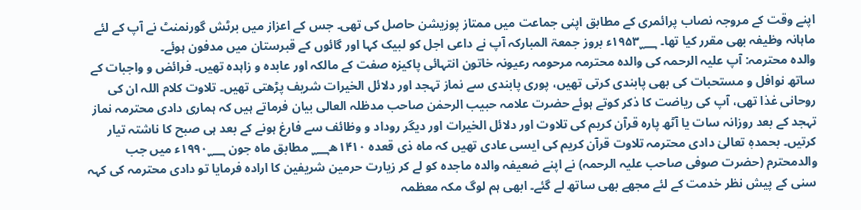اپنے وقت کے مروجہ نصاب پرائمری کے مطابق اپنی جماعت میں ممتاز پوزیشن حاصل کی تھی۔ جس کے اعزاز میں برٹش گورنمنٹ نے آپ کے لئے ماہانہ وظیفہ بھی مقرر کیا تھا۔ ۱۹۵۳؁ء بروز جمعۃ المبارکہ آپ نے داعی اجل کو لبیک کہا اور گائوں کے قبرستان میں مدفون ہوئے۔
والدہ محترمہ: آپ علیہ الرحمہ کی والدہ محترمہ مرحومہ رعیونہ خاتون انتہائی پاکیزہ صفت کے مالکہ اور عابدہ و زاہدہ تھیں۔ فرائض و واجبات کے ساتھ نوافل و مستحبات کی بھی پابندی کرتی تھیں، پوری پابندی سے نماز تہجد اور دلائل الخیرات شریف پڑھتی تھیں۔ تلاوت کلام اللہ ان کی روحانی غذا تھی، آپ کی ریاضت کا ذکر کوتے ہوئے حضرت علامہ حبیب الرحمٰن صاحب مدظلہ العالی بیان فرماتے ہیں کہ ہماری دادی محترمہ نماز تہجد کے بعد روزانہ سات یا آٹھ پارہ قرآن کریم کی تلاوت اور دلائل الخیرات اور دیگر روداد و وظائف سے فارغ ہونے کے بعد ہی صبح کا ناشتہ تیار کرتیں۔ بحمدہٖ تعالیٰ دادی محترمہ تلاوت قرآن کریم کی ایسی عادی تھیں کہ ماہ ذی قعدہ ۱۴۱۰ھ؁ مطابق ماہ جون ۱۹۹۰؁ء میں جب والدمحترم (حضرت صوفی صاحب علیہ الرحمہ) نے اپنے ضعیفہ والدہ ماجدہ کو لے کر زیارت حرمین شریفین کا ارادہ فرمایا تو دادی محترمہ کی کہہ سنی کے پیش نظر خدمت کے لئے مجھے بھی ساتھ لے گئے۔ ابھی ہم لوگ مکہ معظمہ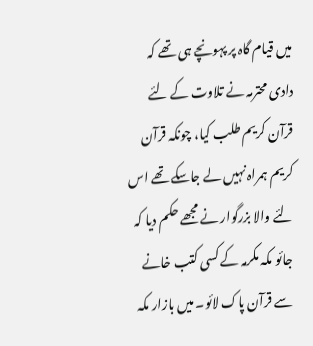میں قیام گاہ پر پہونچے ہی تھے کہ دادی محترمہ نے تلاوت کے لئے قرآن کریم طلب کیا، چونکہ قرآن کریم ہمراہ نہیں لے جاسکے تھے اس لئے والا بزرگوار نے مجھے حکم دیا کہ جائو مکہ مکرمہ کے کسی کتب خانے سے قرآن پاک لائو۔ میں بازار مکہ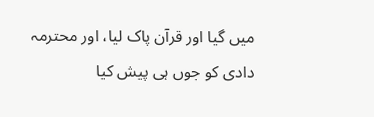میں گیا اور قرآن پاک لیا، اور محترمہ دادی کو جوں ہی پیش کیا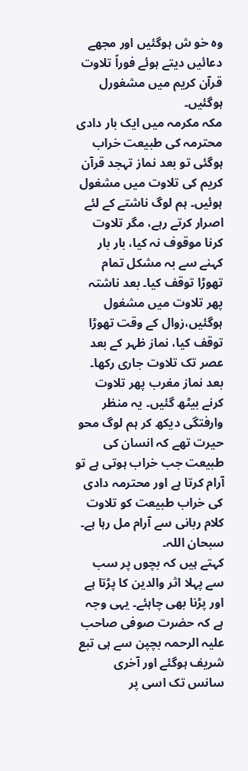وہ خو ش ہوگئیں اور مجھے دعائیں دیتے ہوئے فوراً تلاوت قرآن کریم میں مشغورل ہوگئیں۔
مکہ مکرمہ میں ایک بار دادی محترمہ کی طبیعت خراب ہوگئی تو بعد نماز تہجد قرآن کریم کی تلاوت میں مشغول ہوئیں۔ ہم لوگ ناشتے کے لئے اصرار کرتے رہے، مگر تلاوت کرنا موقوف نہ کیا، بار بار کہنے سے بہ مشکل تمام تھوڑا توقف کیا۔ بعد ناشتہ پھر تلاوت میں مشغول ہوگئیں،زوال کے وقت تھوڑا توقف کیا، نماز ظہر کے بعد عصر تک تلاوت جاری رکھا۔ بعد نماز مغرب پھر تلاوت کرنے بیٹھ گئیں۔ یہ منظر وارفتگی دیکھ کر ہم لوگ محو حیرت تھے کہ انسان کی طبیعت جب خراب ہوتی ہے تو آرام کرتا ہے اور محترمہ دادی کی خراب طبیعت کو تلاوت کلام ربانی سے آرام مل رہا ہے۔ سبحان اللہ۔
کہتے ہیں کہ بچوں پر سب سے پہلا اثر والدین کا پڑتا ہے اور پڑنا بھی چاہئے۔ یہی وجہ ہے کہ حضرت صوفی صاحب علیہ الرحمہ بچپن سے ہی تبع شریف ہوگئے اور آخری سانس تک اسی پر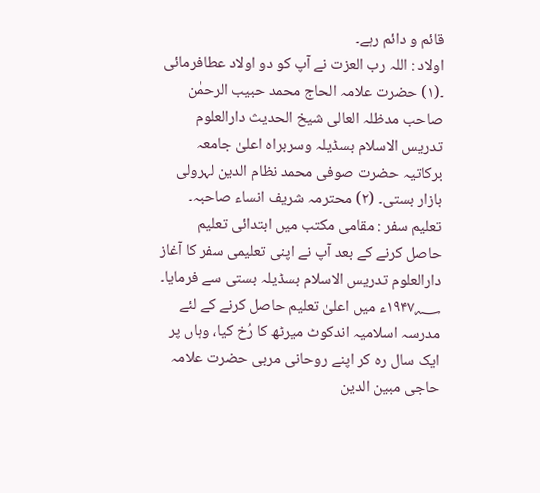قائم و دائم رہے۔
اولاد : اللہ رب العزت نے آپ کو دو اولاد عطافرمائی ۔(۱) حضرت علامہ الحاج محمد حبیب الرحمٰن صاحب مدظلہ العالی شیخ الحدیث دارالعلوم تدریس الاسلام بسڈیلہ وسربراہ اعلیٰ جامعہ برکاتیہ حضرت صوفی محمد نظام الدین لہرولی بازار بستی۔ (۲) محترمہ شریف انساء صاحبہ۔
تعلیم سفر : مقامی مکتب میں ابتدائی تعلیم حاصل کرنے کے بعد آپ نے اپنی تعلیمی سفر کا آغاز دارالعلوم تدریس الاسلام بسڈیلہ بستی سے فرمایا۔ ۱۹۴۷؁ء میں اعلیٰ تعلیم حاصل کرنے کے لئے مدرسہ اسلامیہ اندکوٹ میرٹھ کا رُخ کیا، وہاں پر ایک سال رہ کر اپنے روحانی مربی حضرت علامہ حاجی مبین الدین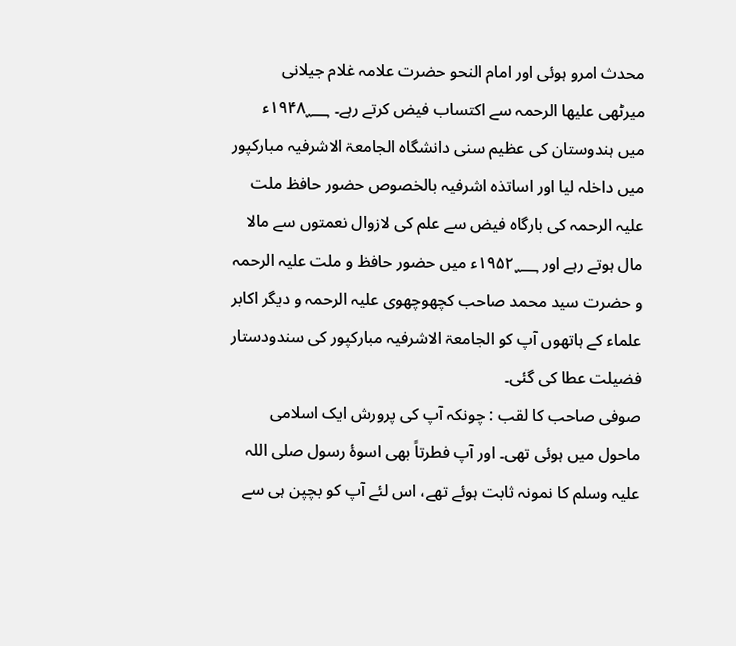محدث امرو ہوئی اور امام النحو حضرت علامہ غلام جیلانی میرٹھی علیھا الرحمہ سے اکتساب فیض کرتے رہے۔ ۱۹۴۸؁ء میں ہندوستان کی عظیم سنی دانشگاہ الجامعۃ الاشرفیہ مبارکپور میں داخلہ لیا اور اساتذہ اشرفیہ بالخصوص حضور حافظ ملت علیہ الرحمہ کی بارگاہ فیض سے علم کی لازوال نعمتوں سے مالا مال ہوتے رہے اور ۱۹۵۲؁ء میں حضور حافظ و ملت علیہ الرحمہ و حضرت سید محمد صاحب کچھوچھوی علیہ الرحمہ و دیگر اکابر علماء کے ہاتھوں آپ کو الجامعۃ الاشرفیہ مبارکپور کی سندودستار فضیلت عطا کی گئی۔
صوفی صاحب کا لقب : چونکہ آپ کی پرورش ایک اسلامی ماحول میں ہوئی تھی۔ اور آپ فطرتاً بھی اسوۂ رسول صلی اللہ علیہ وسلم کا نمونہ ثابت ہوئے تھے، اس لئے آپ کو بچپن ہی سے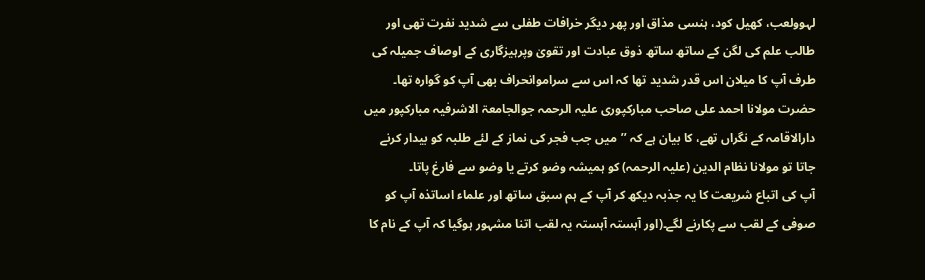لہوولعب، کھیل کود، ہنسی مذاق اور پھر دیگر خرافات طفلی سے شدید نفرت تھی اور طالب علم کی لگن کے ساتھ ساتھ ذوق عبادت اور تقویٰ وپرہیزگاری کے اوصاف جمیلہ کی طرف آپ کا میلان اس قدر شدید تھا کہ اس سے سراموانحراف بھی آپ کو گوارہ تھا۔
حضرت مولانا احمد علی صاحب مبارکپوری علیہ الرحمہ جوالجامعۃ الاشرفیہ مبارکپور میں دارالاقامہ کے نگراں تھے، کا بیان ہے کہ ’’میں جب فجر کی نماز کے لئے طلبہ کو بیدار کرنے جاتا تو مولانا نظام الدین (علیہ الرحمہ) کو ہمیشہ وضو کرتے یا وضو سے فارغ پاتا۔
آپ کی اتباع شریعت کا یہ جذبہ دیکھ کر آپ کے ہم سبق ساتھ اور علماء اساتذہ آپ کو صوفی کے لقب سے پکارنے لگے۔(اور آہستہ آہستہ یہ لقب اتنا مشہور ہوگیا کہ آپ کے نام کا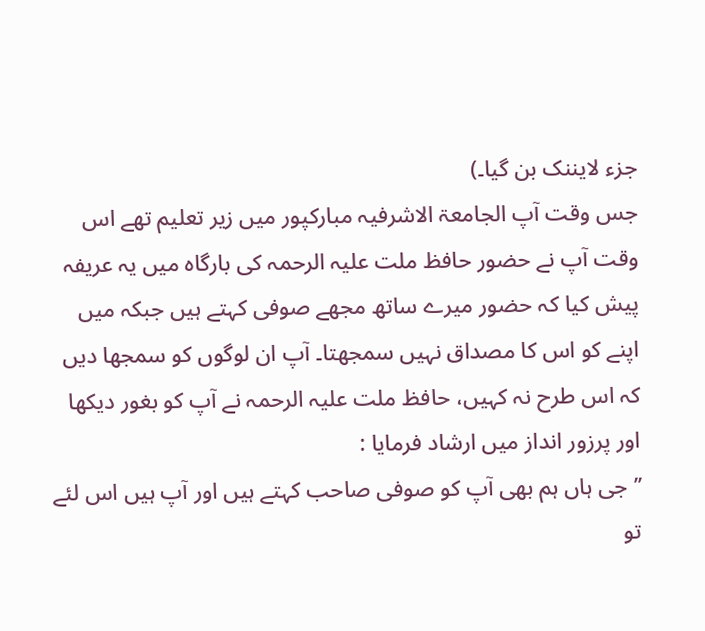جزء لایننک بن گیا۔)
جس وقت آپ الجامعۃ الاشرفیہ مبارکپور میں زیر تعلیم تھے اس وقت آپ نے حضور حافظ ملت علیہ الرحمہ کی بارگاہ میں یہ عریفہ پیش کیا کہ حضور میرے ساتھ مجھے صوفی کہتے ہیں جبکہ میں اپنے کو اس کا مصداق نہیں سمجھتا۔ آپ ان لوگوں کو سمجھا دیں کہ اس طرح نہ کہیں، حافظ ملت علیہ الرحمہ نے آپ کو بغور دیکھا اور پرزور انداز میں ارشاد فرمایا :
’’جی ہاں ہم بھی آپ کو صوفی صاحب کہتے ہیں اور آپ ہیں اس لئے تو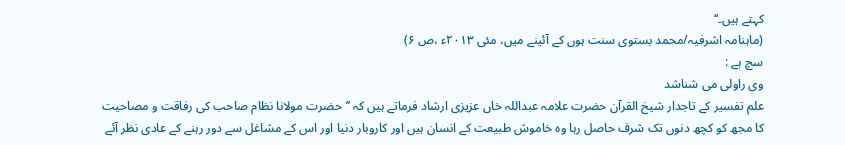کہتے ہیں۔‘‘
(ماہنامہ اشرفیہ/محمد بستوی سنت ہوں کے آئینے میں، مئی ۲۰۱۳ء ،ص ۶)
سچ ہے :
وی راولی می شناشد
علم تفسیر کے تاجدار شیخ القرآن حضرت علامہ عبداللہ خاں عزیزی ارشاد فرماتے ہیں کہ ’’حضرت مولانا نظام صاحب کی رفاقت و مصاحیت کا مجھ کو کچھ دنوں تک شرف حاصل رہا وہ خاموش طبیعت کے انسان ہیں اور کاروبار دنیا اور اس کے مشاغل سے دور رہنے کے عادی نظر آئے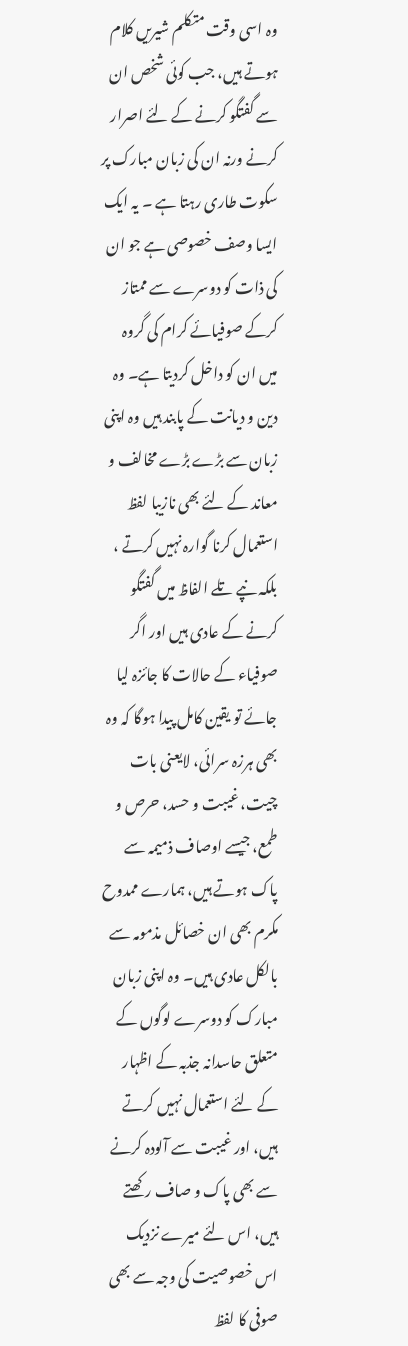وہ اسی وقت متکلم شیریں کلام ہوتے ہیں، جب کوئی شخص ان سے گفتگو کرنے کے لئے اصرار کرنے ورنہ ان کی زبان مبارک پر سکوت طاری رہتا ہے ۔ یہ ایک ایسا وصف خصوصی ہے جو ان کی ذات کو دوسرے سے ممتاز کرکے صوفیائے کرام کی گروہ میں ان کو داخل کردیتا ہے۔ وہ دین و دیانت کے پابند ہیں وہ اپنی زبان سے بڑے بڑے مخالف و معاند کے لئے بھی نازیبا لفظ استعمال کرنا گوارہ نہیں کرتے ، بلکہ نپے تلے الفاظ میں گفتگو کرنے کے عادی ہیں اور اگر صوفیاء کے حالات کا جائزہ لیا جائے تو یقین کامل پیدا ہوگا کہ وہ بھی ہرزہ سرائی، لایعنی بات چیت، غیبت و حسد، حرص و طمع، جیسے اوصاف ذمیمہ سے پاک ہوتے ہیں، ہمارے ممدوح مکرم بھی ان خصائل مذمومہ سے بالکل عادی ہیں۔ وہ اپنی زبان مبارک کو دوسرے لوگوں کے متعلق حاسدانہ جذبہ کے اظہار کے لئے استعمال نہیں کرتے ہیں، اور غیبت سے آلودہ کرنے سے بھی پاک و صاف رکھتے ہیں، اس لئے میرے نزدیک اس خصوصیت کی وجہ سے بھی صوفی کا لفظ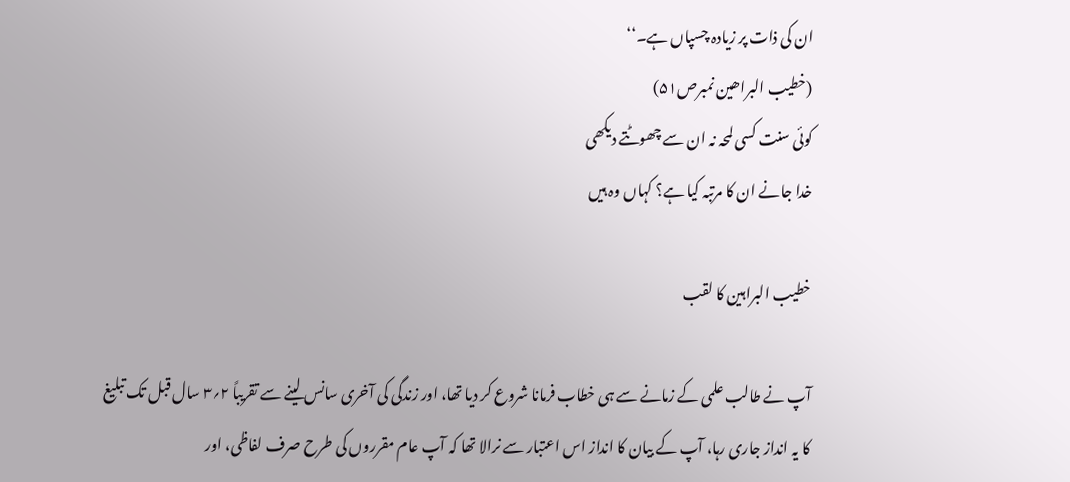ان کی ذات پر زیادہ چسپاں ہے۔‘‘
(خطیب البراھین نمبرص۵۱)
کوئی سنت کسی لمحہ نہ ان سے چھوٹتے دیکھی
خدا جانے ان کا مرتبہ کیا ہے؟ کہاں وہ ہیں

خطیب البراہین کا لقب

آپ نے طالب علمی کے زمانے سے ہی خطاب فرمانا شروع کر دیا تھا، اور زندگی کی آخری سانس لینے سے تقریباً ۲؍۳ سال قبل تک تبلیغ کا یہ انداز جاری رہا، آپ کے بیان کا انداز اس اعتبار سے نرالا تھا کہ آپ عام مقرروں کی طرح صرف لفاظی، اور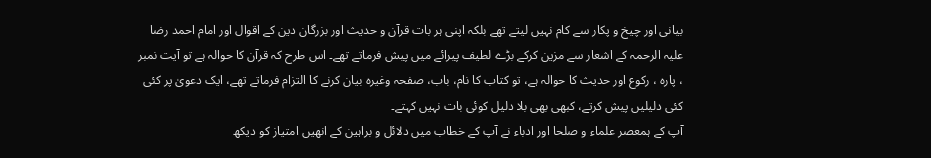بیانی اور چیخ و پکار سے کام نہیں لیتے تھے بلکہ اپنی ہر بات قرآن و حدیث اور بزرگان دین کے اقوال اور امام احمد رضا علیہ الرحمہ کے اشعار سے مزین کرکے بڑے لطیف پیرائے میں پیش فرماتے تھے۔ اس طرح کہ قرآن کا حوالہ ہے تو آیت نمبر ، پارہ ، رکوع اور حدیث کا حوالہ ہے، تو کتاب کا نام، باب، صفحہ وغیرہ بیان کرنے کا التزام فرماتے تھے، ایک دعویٰ پر کئی کئی دلیلیں پیش کرتے، کبھی بھی بلا دلیل کوئی بات نہیں کہتے۔
آپ کے ہمعصر علماء و صلحا اور ادباء نے آپ کے خطاب میں دلائل و براہین کے انھیں امتیاز کو دیکھ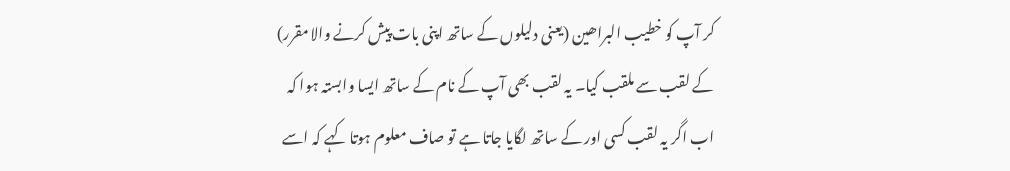کر آپ کو خطیب البراھین (یعنی دلیلوں کے ساتھ اپنی بات پیش کرنے والا مقرر) کے لقب سے ملقب کیا۔ یہ لقب بھی آپ کے نام کے ساتھ ایسا وابستہ ہوا کہ اب اگر یہ لقب کسی اور کے ساتھ لگایا جاتا ہے تو صاف معلوم ہوتا کہے کہ اسے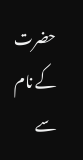حضرت کے نام سے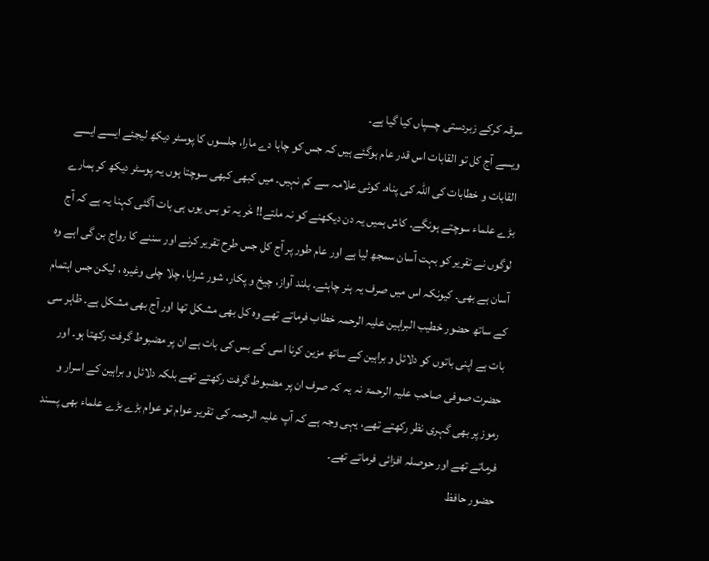سرقہ کرکے زبردستی چسپاں کیا گیا ہے۔
ویسے آج کل تو القابات اس قدر عام ہوگئے ہیں کہ جس کو چاہا دے مارا، جلسوں کا پوسٹر دیکھ لیجئے ایسے ایسے القابات و خطابات کی اللہ کی پناہ۔ کوئی علامہ سے کم نہیں۔ میں کبھی کبھی سوچتا ہوں یہ پوسٹر دیکھ کر ہمارے بڑے علماء سوچتے ہونگے۔ کاش ہمیں یہ دن دیکھنے کو نہ ملتے!! خٰر یہ تو بس یوں ہی بات آگئی کہنا یہ ہے کہ آج لوگوں نے تقریر کو بہت آسان سمجھ لیا ہے اور عام طور پر آج کل جس طرح تقریر کرنے اور سننے کا رواج بن گی اہے وہ آسان ہے بھی۔ کیونکہ اس میں صرف یہ ہنر چاہئے۔ بلند آواز، چیخ و پکار، شور شرابا، چلا چلی وغیرہ ، لیکن جس اہتمام کے ساتھ حضور خطیب البراہین علیہ الرحمہ خطاب فرماتے تھے وہ کل بھی مشکل تھا اور آج بھی مشکل ہے۔ ظاہر سی بات ہے اپنی باتوں کو دلائل و براہین کے ساتھ مزین کرنا اسی کے بس کی بات ہے ان پر مضبوط گرفت رکھتا ہو۔ اور حضرت صوفی صاحب علیہ الرحمۃ نہ یہ کہ صرف ان پر مضبوط گرفت رکھتے تھے بلکہ دلائل و براہین کے اسرار و رموز پر بھی گہری نظر رکھتے تھے، یہی وجہ ہے کہ آپ علیہ الرحمہ کی تقریر عوام تو عوام بڑے بڑے علماء بھی پسند فرماتے تھے اور حوصلہ افزائی فرماتے تھے۔
حضور حافظ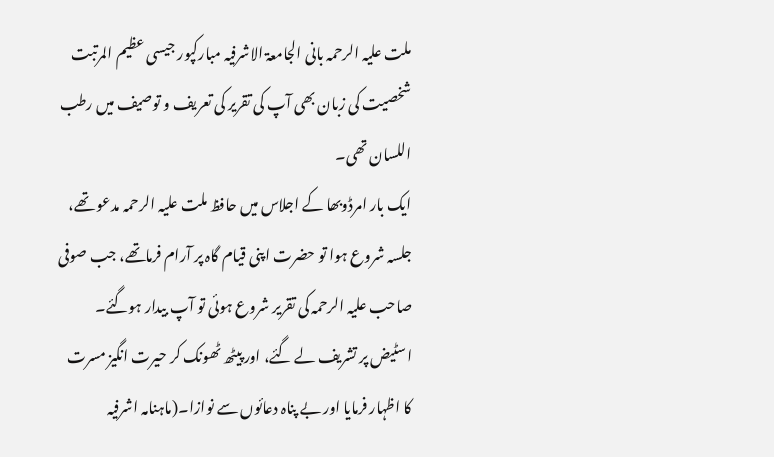ملت علیہ الرحمہ بانی الجامعۃ الاشرفیہ مبارکپور جیسی عظیم المرتبت شخصیت کی زبان بھی آپ کی تقریر کی تعریف و توصیف میں رطب اللسان تھی۔
ایک بار امرڈوبھا کے اجلاس میں حافظ ملت علیہ الرحمہ مدعو تھے، جلسہ شروع ہوا تو حضرت اپنی قیام گاہ پر آرام فرماتھے، جب صوفی صاحب علیہ الرحمہ کی تقریر شروع ہوئی تو آپ بیدار ہوگئے۔ اسٹیض پر تشریف لے گئے، اور پیٹھ ٹھونک کر حیرت انگیز مسرت کا اظہار فرمایا اور بے پناہ دعائوں سے نوازا۔(ماہنامہ اشرفیہ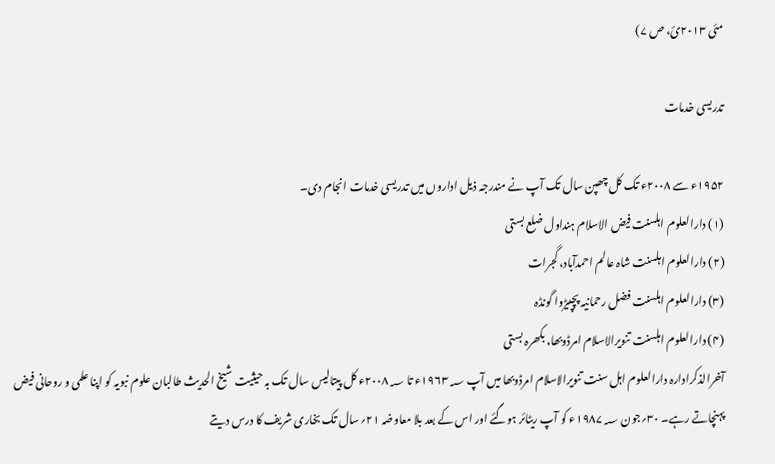مئی ۲۰۱۳ئ، ص ۷)

تدریسی خدمات

۱۹۵۲ء سے ۲۰۰۸ء تک کل چھپن سال تک آپ نے مندرجہ ذیل اداروں میں تدریسی خدمات انجام دی۔
(۱) دارالعلوم اہلسنت فیض الاسلام ہنداول ضلع بستی
(۲) دارالعلوم اہلسنت شاہ عالم احمدآباد، گجرات
(۳) دارالعلوم اہلسنت فضل رحمانیہ پچپیڑوا گونڈہ
(۴) دارالعلوم اہلسنت تنویرالاسلام امرڈوبھا، بکھرہ بستی
آخرالذکرادارہ دارالعلوم اہل سنت تنویرالاسلام امرڈوبھا میں آپ ۱۹۶۳؁ء تا ۲۰۰۸؁ء کل پیتالیس سال تک بہ حیثیت شیخ الحدیث طالبان علوم نبویہ کو اپنا علمی و روحانی فیض پہنچاتے رہے۔ ۳۰؍جون ۱۹۸۷؁ء کو آپ ریٹائر ہوگئے اور اس کے بعد بلا معاوضہ ۲۱؍سال تک بخاری شریف کا درس دیتے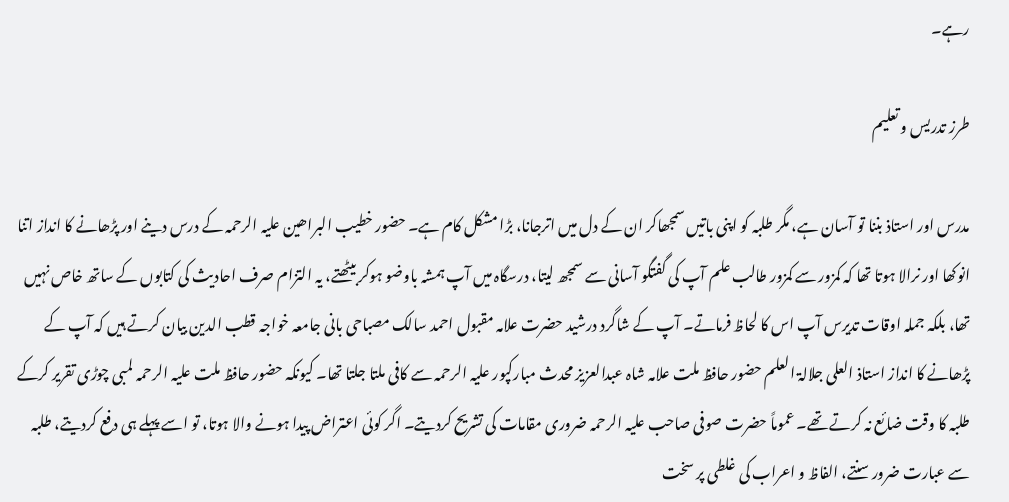رہے۔

طرز تدریس و تعلیم

مدرس اور استاذ بننا تو آسان ہے، مگر طلبہ کو اپنی باتیں سمجھاکر ان کے دل میں اترجانا، بڑا مشکل کام ہے۔ حضور خطیب البراھین علیہ الرحمہ کے درس دینے اور پڑھانے کا انداز اتنا انوکھا اور نرالا ہوتا تھا کہ کمزور سے کمزور طالب علم آپ کی گفتگو آسانی سے سمجھ لیتا، درسگاہ میں آپ ہمشہ باوضو ہوکر بیٹھتے، یہ التزام صرف احادیث کی کتابوں کے ساتھ خاص نہیں تھا، بلکہ جملہ اوقات تدیرس آپ اس کا لحاظ فرماتے۔ آپ کے شاگرد درشید حضرت علامہ مقبول احمد سالک مصباحی بانی جامعہ خواجہ قطب الدین بیان کرتے ہیں کہ آپ کے پڑھانے کا انداز استاذ العلی جلالۃ العلم حضور حافظ ملت علامہ شاہ عبدالعزیز محدث مبارکپور علیہ الرحمہ سے کافی ملتا جلتا تھا۔ کیونکہ حضور حافظ ملت علیہ الرحمہ لمبی چوڑی تقریر کرکے طلبہ کا وقت ضائع نہ کرتے تھے۔ عموماً حضرت صوفی صاحب علیہ الرحمہ ضروری مقامات کی تشریح کردیتے۔ اگر کوئی اعتراض پیدا ہونے والا ہوتا، تو اسے پہلے ہی دفع کردیتے، طلبہ سے عبارت ضرور سنتے، الفاظ و اعراب کی غلطی پر سخت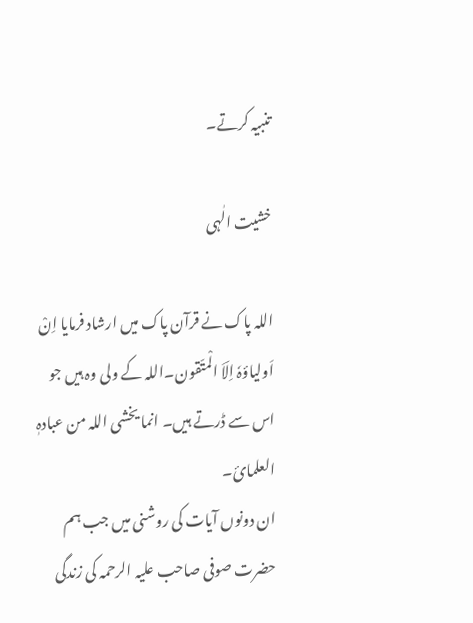تنبیہ کرتے۔

خشیت الٰہی

اللہ پاک نے قرآن پاک میں ارشاد فرمایا اِنْ اَولیاؤہٗ اِلّاَ الْمتّقون۔اللہ کے ولی وہ ہیں جو اس سے ڈرتے ہیں۔ انما یخشی اللہ من عبادہٖ العلمائ۔
ان دونوں آیات کی روشنی میں جب ہم حضرت صوفی صاحب علیہ الرحمہ کی زندگی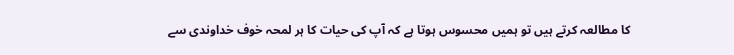کا مطالعہ کرتے ہیں تو ہمیں محسوس ہوتا ہے کہ آپ کی حیات کا ہر لمحہ خوف خداوندی سے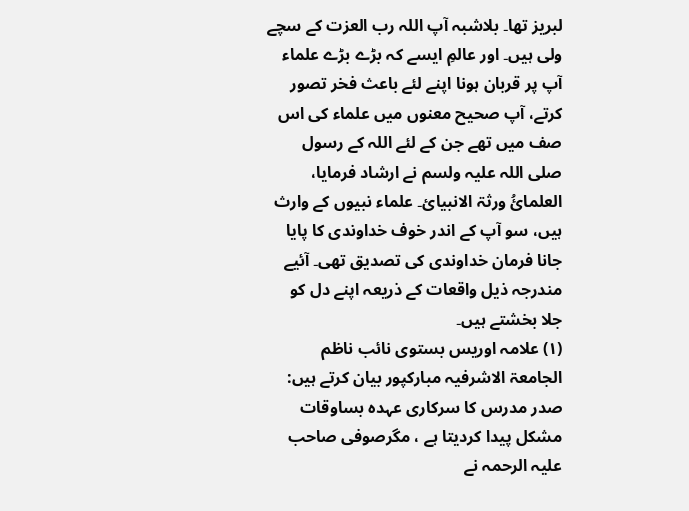لبریز تھا۔ بلاشبہ آپ اللہ رب العزت کے سچے ولی ہیں۔ اور عالمِ ایسے کہ بڑے بڑے علماء آپ پر قربان ہونا اپنے لئے باعث فخر تصور کرتے، آپ صحیح معنوں میں علماء کی اس صف میں تھے جن کے لئے اللہ کے رسول صلی اللہ علیہ ولسم نے ارشاد فرمایا، العلمائُ ورثۃ الانبیائ۔ علماء نبیوں کے وارث ہیں، سو آپ کے اندر خوف خداوندی کا پایا جانا فرمان خداوندی کی تصدیق تھی۔ آئیے مندرجہ ذیل واقعات کے ذریعہ اپنے دل کو جلا بخشتے ہیں۔
(۱) علامہ اوریس بستوی نائب ناظم الجامعۃ الاشرفیہ مبارکپور بیان کرتے ہیں:
صدر مدرس کا سرکاری عہدہ بساوقات مشکل پیدا کردیتا ہے ، مگرصوفی صاحب علیہ الرحمہ نے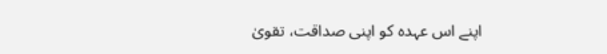اپنے اس عہدہ کو اپنی صداقت، تقویٰ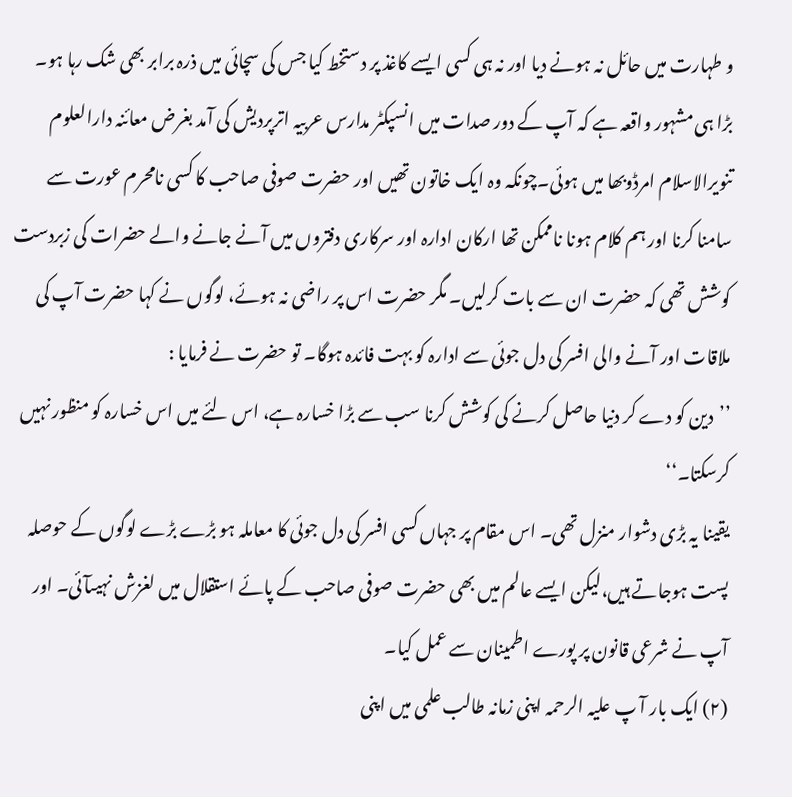و طہارت میں حائل نہ ہونے دیا اور نہ ہی کسی ایسے کاغذ پر دستخط کیا جس کی سچائی میں ذرہ برابر بھی شک رہا ہو۔
بڑا ہی مشہور واقعہ ہے کہ آپ کے دور صدات میں انسپکٹر مدارس عربیہ اترپردیش کی آمد بغرض معائنہ دارالعلوم تنویرالاسلام امرڈوبھا میں ہوئی۔چونکہ وہ ایک خاتون تھیں اور حضرت صوفی صاحب کا کسی نامحرم عورت سے سامنا کرنا اور ہم کلام ہونا ناممکن تھا ارکان ادارہ اور سرکاری دفتروں میں آنے جانے والے حضرات کی زبردست کوشش تھی کہ حضرت ان سے بات کرلیں۔ مگر حضرت اس پر راضی نہ ہوئے، لوگوں نے کہا حضرت آپ کی ملاقات اور آنے والی افسر کی دل جوئی سے ادارہ کو بہت فائدہ ہوگا۔ تو حضرت نے فرمایا :
’’دین کو دے کر دنیا حاصل کرنے کی کوشش کرنا سب سے بڑا خسارہ ہے، اس لئے میں اس خسارہ کو منظور نہیں کرسکتا۔‘‘
یقینا یہ بڑی دشوار منزل تھی۔ اس مقام پر جہاں کسی افسر کی دل جوئی کا معاملہ ہو بڑے بڑے لوگوں کے حوصلہ پست ہوجاتے ہیں،لیکن ایسے عالم میں بھی حضرت صوفی صاحب کے پائے استقلال میں لغزش نہیںآئی۔ اور آپ نے شرعی قانون پر پورے اطمینان سے عمل کیا۔
(۲) ایک بار آ پ علیہ الرحمہ اپنی زمانہ طالب علمی میں اپنی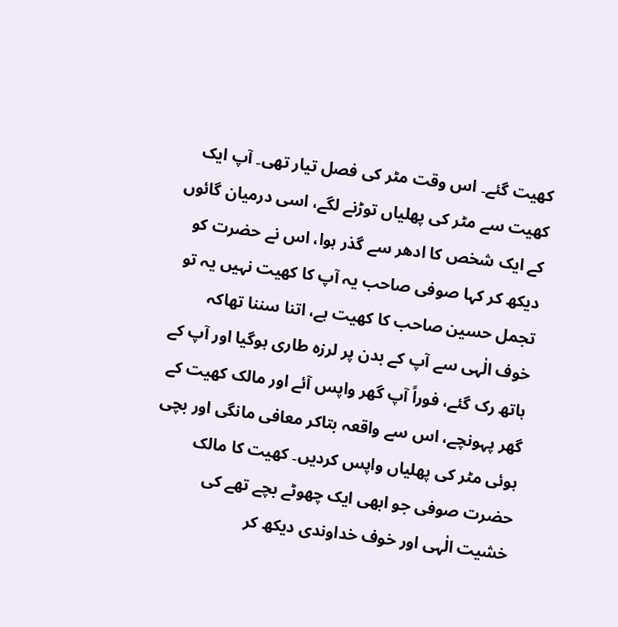کھیت گئے۔ اس وقت مٹر کی فصل تیار تھی۔ آپ ایک کھیت سے مٹر کی پھلیاں توڑنے لگے، اسی درمیان گائوں کے ایک شخص کا ادھر سے گذر ہوا، اس نے حضرت کو دیکھ کر کہا صوفی صاحب یہ آپ کا کھیت نہیں یہ تو تجمل حسین صاحب کا کھیت ہے، اتنا سننا تھاکہ خوف الٰہی سے آپ کے بدن پر لرزہ طاری ہوگیا اور آپ کے ہاتھ رک گئے، فوراً آپ گھر واپس آئے اور مالک کھیت کے گھر پہونچے، اس سے واقعہ بتاکر معافی مانگی اور بچی ہوئی مٹر کی پھلیاں واپس کردیں۔ کھیت کا مالک حضرت صوفی جو ابھی ایک چھوٹے بچے تھے کی خشیت الٰہی اور خوف خداوندی دیکھ کر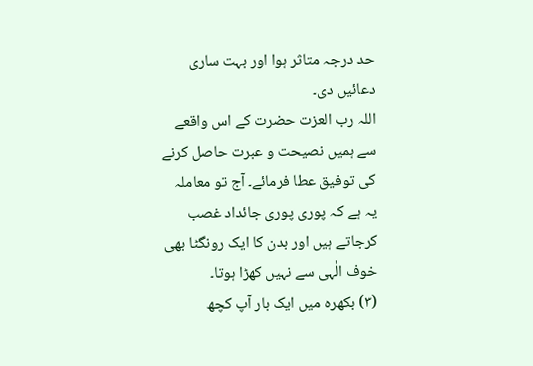حد درجہ متاثر ہوا اور بہت ساری دعائیں دی۔
اللہ رب العزت حضرت کے اس واقعے سے ہمیں نصیحت و عبرت حاصل کرنے کی توفیق عطا فرمائے۔ آج تو معاملہ یہ ہے کہ پوری پوری جائداد غصب کرجاتے ہیں اور بدن کا ایک رونگٹا بھی خوف الٰہی سے نہیں کھڑا ہوتا۔
(۳) بکھرہ میں ایک بار آپ کچھ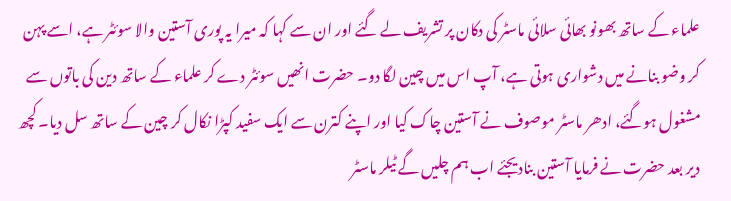علماء کے ساتھ بھونو بھائی سلائی ماسٹر کی دکان پر تشریف لے گئے اور ان سے کہا کہ میرا یہ پوری آستین والا سوئٹر ہے، اسے پہن کر وضو بنانے میں دشواری ہوتی ہے، آپ اس میں چین لگا دو۔ حضرت انھیں سوئٹر دے کر علماء کے ساتھ دین کی باتوں سے مشغول ہوگئے، ادھر ماسٹر موصوف نے آستین چاک کیا اور اپنے کترن سے ایک سفید کپڑا نکال کر چین کے ساتھ سل دیا۔ کچھ دیر بعد حضرت نے فرمایا آستین بنادیجئے اب ہم چلیں گے ٹیلر ماسٹر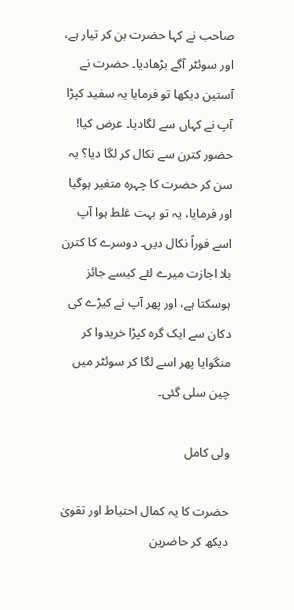صاحب نے کہا حضرت بن کر تیار ہے، اور سوئٹر آگے بڑھادیا۔ حضرت نے آستین دیکھا تو فرمایا یہ سفید کپڑا آپ نے کہاں سے لگادیا۔ عرض کیا! حضور کترن سے نکال کر لگا دیا؟ یہ سن کر حضرت کا چہرہ متغیر ہوگیا اور فرمایا، یہ تو بہت غلط ہوا آپ اسے فوراً نکال دیں۔ دوسرے کا کترن بلا اجازت میرے لئے کیسے جائز ہوسکتا ہے، اور پھر آپ نے کیڑے کی دکان سے ایک گرہ کپڑا خریدوا کر منگوایا پھر اسے لگا کر سوئٹر میں چین سلی گئی۔

ولی کامل

حضرت کا یہ کمال احتیاط اور تقویٰ دیکھ کر حاضرین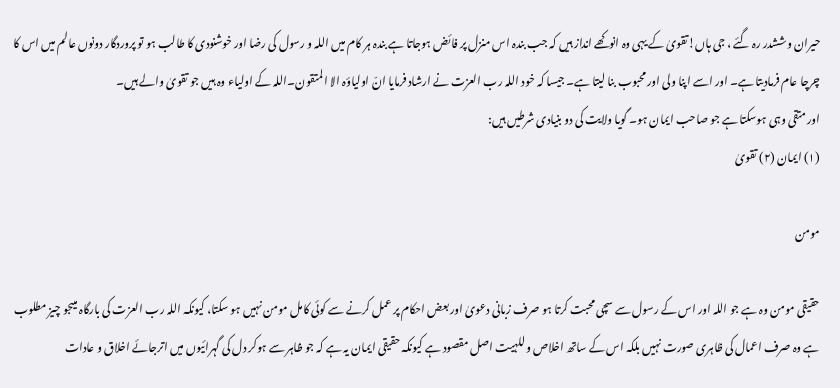حیران وششدر رہ گئے ، جی ہاں!تقویٰ کے یہی وہ انوکھے انداز ہیں کہ جب بندہ اس منزل پر فائض ہوجاتا ہے بندہ ہر کام میں اللہ و رسول کی رضا اور خوشنودی کا طالب ہو تو پروردگار دونوں عالم میں اس کا چرچا عام فرمادیتا ہے۔ اور اسے اپنا ولی اور محبوب بنا لیتا ہے۔ جیسا کہ خود اللہ رب العزت نے ارشاد فرمایا انّ اولیاؤہ الا المتقون۔اللہ کے اولیاء وہ ہیں جو تقویٰ والے ہیں۔
اور متقی وہی ہوسکتا ہے جو صاحب ایمان ہو۔ گویا ولایت کی دو بنیادی شرطیں ہیں:
(۱) ایمان (۲) تقویٰ

مومن

حقیقی مومن وہ ہے جو اللہ اور اس کے رسول سے سچی محبت کرتا ہو صرف زبانی دعویٰ اور بعض احکام پر عمل کرنے سے کوئی کامل مومن نہیں ہو سکتا، کیونکہ اللہ رب العزت کی بارگاہ میںجو چیز مطلوب ہے وہ صرف اعمال کی ظاہری صورت نہیں بلکہ اس کے ساتھ اخلاص و للہیت اصل مقصود ہے کیونکہ حقیقی ایمان یہ ہے کہ جو ظاہر سے ہوکر دل کی گہرائیوں میں اترجائے اخلاق و عادات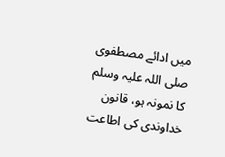میں ادائے مصطفوی صلی اللہ علیہ وسلم کا نمونہ ہو، قانون خداوندی کی اطاعت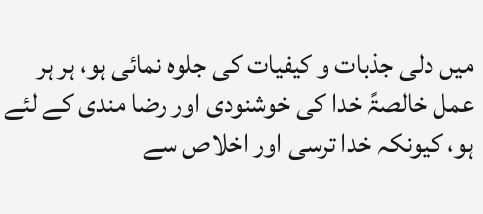میں دلی جذبات و کیفیات کی جلوہ نمائی ہو، ہر ہر عمل خالصۃً خدا کی خوشنودی اور رضا مندی کے لئے ہو، کیونکہ خدا ترسی اور اخلاص سے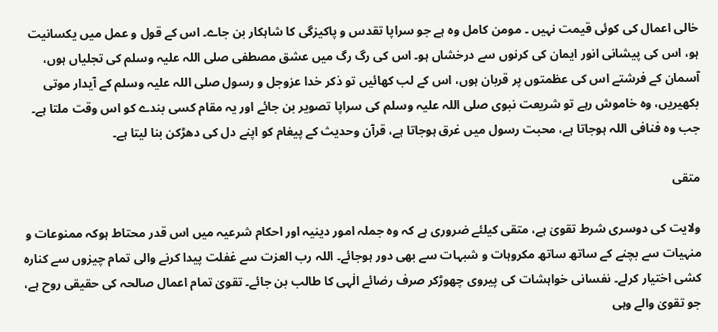خالی اعمال کی کوئی قیمت نہیں ۔ مومن کامل وہ ہے جو سراپا تقدس و پاکیزگی کا شاہکار بن جاے۔ اس کے قول و عمل میں یکسانیت ہو، اس کی پیشانی انور ایمان کی کرنوں سے درخشاں ہو۔ اس کی رگ رگ میں عشق مصطفی صلی اللہ علیہ وسلم کی تجلیاں ہوں، آسمان کے فرشتے اس کی عظمتوں پر قربان ہوں، اس کے لب کھائیں تو ذکر خدا عزوجل و رسول صلی اللہ علیہ وسلم کے آیدار موتی بکھیریں، وہ خاموش رہے تو شریعت نبوی صلی اللہ علیہ وسلم کی سراپا تصویر بن جائے اور یہ مقام کسی بندے کو اس وقت ملتا ہے۔ جب وہ فنافی اللہ ہوجاتا ہے، محبت رسول میں غرق ہوجاتا ہے، قرآن وحدیث کے پیغام کو اپنے دل کی دھڑکن بنا لیتا ہے۔

متقی

ولایت کی دوسری شرط تقویٰ ہے، متقی کیلئے ضروری ہے کہ وہ جملہ امور دینیہ اور احکام شرعیہ میں اس قدر محتاط ہوکہ ممنوعات و منہیات سے بچنے کے ساتھ ساتھ مکروہات و شبہات سے بھی دور ہوجائے۔ اللہ رب العزت سے غفلت پیدا کرنے والی تمام چیزوں سے کنارہ کشی اختیار کرلے۔ نفسانی خواہشات کی پیروی چھوڑکر صرف رضائے الٰہی کا طالب بن جائے۔ تقویٰ تمام اعمال صالحہ کی حقیقی روح ہے، جو تقویٰ والے وہی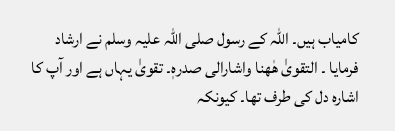کامیاب ہیں۔ اللہ کے رسول صلی اللہ علیہ وسلم نے ارشاد فرمایا ۔ التقویٰ ھٰھنا واشارالی صدرہٖ۔ تقویٰ یہاں ہے اور آپ کا اشارہ دل کی طرف تھا۔ کیونکہ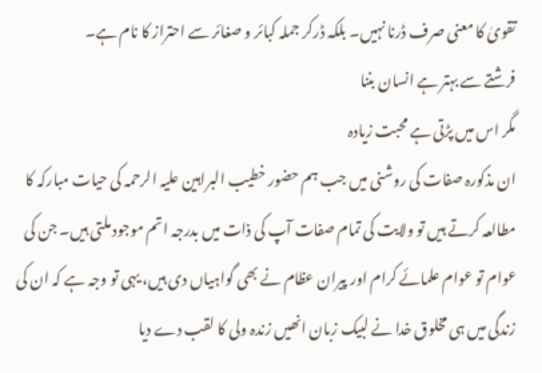تقویٰ کا معنی صرف ڈرنا نہیں۔ بلکہ ڈرکر جملہ کبائر و صغائر سے احتراز کا نام ہے۔
فرشتے سے بہتر ہے انسان بننا
مگر اس میں پڑتی ہے محبت زیادہ
ان مذکورہ صفات کی روشنی میں جب ہم حضور خطیب البراہین علیہ الرحمہ کی حیات مبارکہ کا مطالعہ کرتے ہیں تو ولایت کی تمام صفات آپ کی ذات میں بدرجہ اتم موجود ملتی ہیں۔ جن کی عوام تو عوام علمائے کرام اور پیران عظام نے بھی گواہیاں دی ہیں، یہی تو وجہ ہے کہ ان کی زندگی میں ہی مخلوق خدا نے لبیک زبان انھیں زندہ ولی کا لقب دے دیا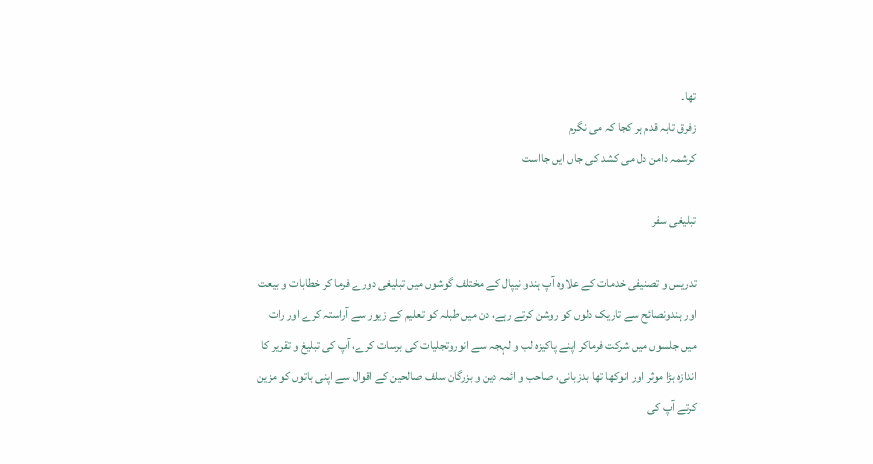تھا۔
زفرق تابہ قدم ہر کجا کہ می نگرم
کرشمہ دامن دل می کشد کی جاں ایں جااست

تبلیغی سفر

تدریس و تصنیفی خدمات کے علاوہ آپ ہندو نیپال کے مختلف گوشوں میں تبلیغی دورے فرما کر خطابات و بیعت اور ہندونصائح سے تاریک دلوں کو روشن کرتے رہے، دن میں طبلہ کو تعلیم کے زیور سے آراستہ کرے اور رات میں جلسوں میں شرکت فرماکر اپنے پاکیزہ لب و لہجہ سے انوروتجلیات کی برسات کرے، آپ کی تبلیغ و تقریر کا اندازہ بڑا موثر اور انوکھا تھا بدزبانی، صاحب و ائمہ دین و بزرگان سلف صالحین کے اقوال سے اپنی باتوں کو مزین کرتے آپ کی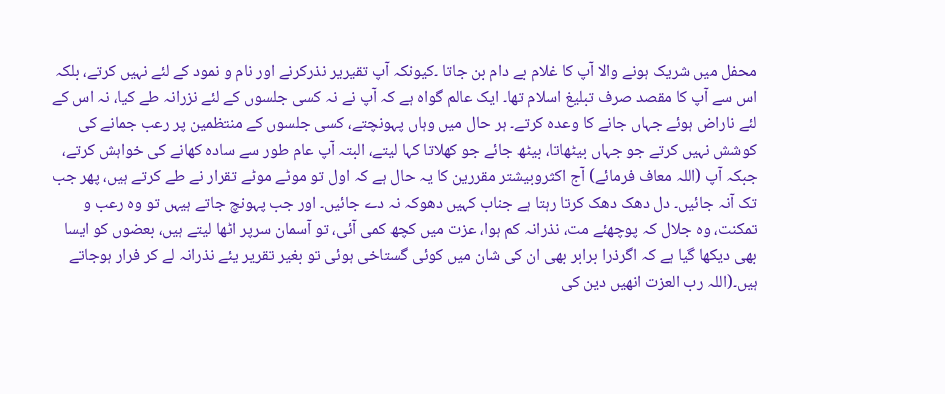محفل میں شریک ہونے والا آپ کا غلام بے دام بن جاتا ۔کیونکہ آپ تقیریر نذرکرنے اور نام و نمود کے لئے نہیں کرتے، بلکہ اس سے آپ کا مقصد صرف تبلیغ اسلام تھا۔ ایک عالم گواہ ہے کہ آپ نے نہ کسی جلسوں کے لئے نزرانہ طے کیا، نہ اس کے لئے ناراض ہوئے جہاں جانے کا وعدہ کرتے۔ ہر حال میں وہاں پہونچتے، کسی جلسوں کے منتظمین پر رعب جمانے کی کوشش نہیں کرتے جو جہاں بیٹھاتا، بیٹھ جائے جو کھلاتا کہا لیتے، البتہ آپ عام طور سے سادہ کھانے کی خواہش کرتے، جبکہ آپ (اللہ معاف فرمائے) آج اکثروبیشتر مقررین کا یہ حال ہے کہ اول تو موٹے موٹے تقرار نے طے کرتے ہیں، پھر جب تک آنہ جائیں۔ دل دھک دھک کرتا رہتا ہے جناب کہیں دھوکہ نہ دے جائیں۔ اور جب پہونچ جاتے ہیہں تو وہ رعب و تمکنت، وہ جلال کہ پوچھئے مت، نذرانہ کم ہوا، عزت میں کچھ کمی آئی، تو آسمان سرپر اٹھا لیتے ہیں، بعضوں کو ایسا بھی دیکھا گیا ہے کہ اگرذرا برابر بھی ان کی شان میں کوئی گستاخی ہوئی تو بغیر تقریر یئے نذرانہ لے کر فرار ہوجاتے ہیں۔(اللہ رب العزت انھیں دین کی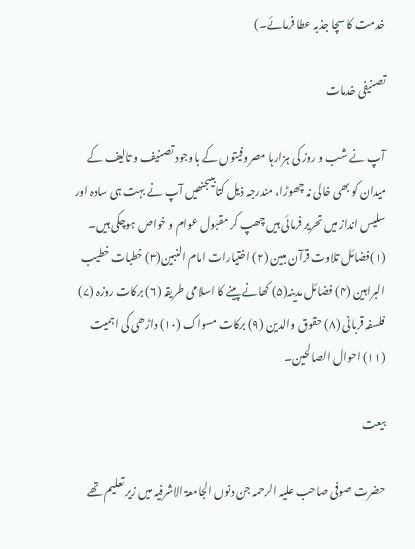خدمت کا سچا جذبہ عطا فرمائے۔)

تصنیفی خدمات

آپ نے شب و روز کی ہزارہا مصروفیتوں کے باوجود تصنیف و تالیف کے میدان کو بھی خالی نہ چھوڑا، مندرجہ ذیل کتابیںجنھیں آپ نے بہت ہی سادہ اور سلیس انداز میں تحریر فرمائی ہیں چھپ کر مقبول عوام و خواص ہوچکی ہیں۔ (۱)فضائل تلاوت قرآن مبین (۲) اختیارات امام النبین(۳) خطبات خطیب البراہین (۴) فضائل مدینہ(۵) کھانے پینے کا اسلامی طریقہ (۶) برکات روزہ (۷) فلسفہ قربانی (۸) حقوق والدین (۹) برکات مسواک (۱۰) داڑھی کی اہمیت (۱۱) احوال الصالحین۔

بیعت

حضرت صوفی صاحب علیہ الرحمہ جن دنوں الجامعۃ الاشرفیہ میں زیر تعلیم تھے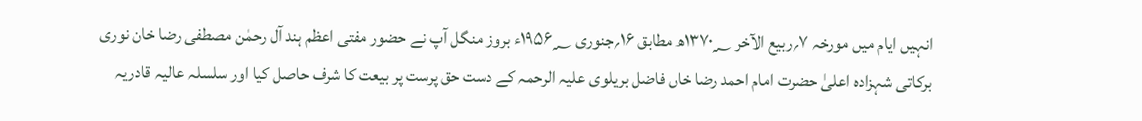انہیں ایام میں مورخہ ۷؍ربیع الآخر ۱۳۷۰؁ھ مطابق ۱۶؍جنوری ۱۹۵۶؁ء بروز منگل آپ نے حضور مفتی اعظم ہند آل رحمٰن مصطفی رضا خان نوری برکاتی شہزادہ اعلیٰ حضرت امام احمد رضا خاں فاضل بریلوی علیہ الرحمہ کے دست حق پرست پر بیعت کا شرف حاصل کیا اور سلسلہ عالیہ قادریہ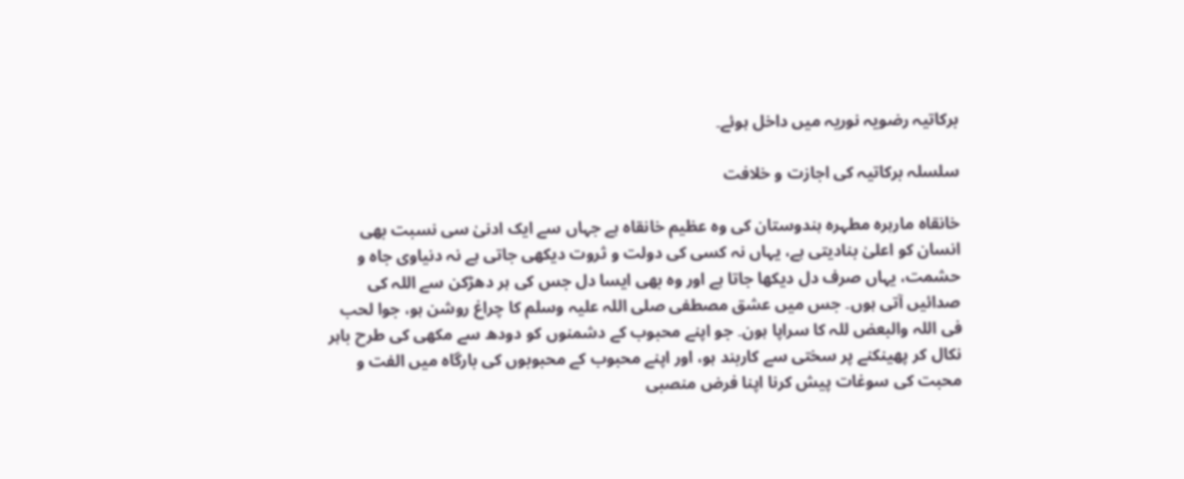برکاتیہ رضویہ نوریہ میں داخل ہوئے۔

سلسلہ برکاتیہ کی اجازت و خلافت

خانقاہ مارہرہ مطہرہ ہندوستان کی وہ عظیم خانقاہ ہے جہاں سے ایک ادنیٰ سی نسبت بھی انسان کو اعلیٰ بنادیتی ہے، یہاں نہ کسی کی دولت و ثروت دیکھی جاتی ہے نہ دنیاوی جاہ و حشمت، یہاں صرف دل دیکھا جاتا ہے اور وہ بھی ایسا دل جس کی ہر دھڑکن سے اللہ کی صدائیں آتی ہوں۔ جس میں عشق مصطفی صلی اللہ علیہ وسلم کا چراغ روشن ہو، جوا لحب فی اللہ والبعض للہ کا سراپا ہون۔ جو اپنے محبوب کے دشمنوں کو دودھ سے مکھی کی طرح باہر نکال کر پھینکنے پر سختی سے کاربند ہو، اور اپنے محبوب کے محبوبوں کی بارگاہ میں الفت و محبت کی سوغات پیش کرنا اپنا فرض منصبی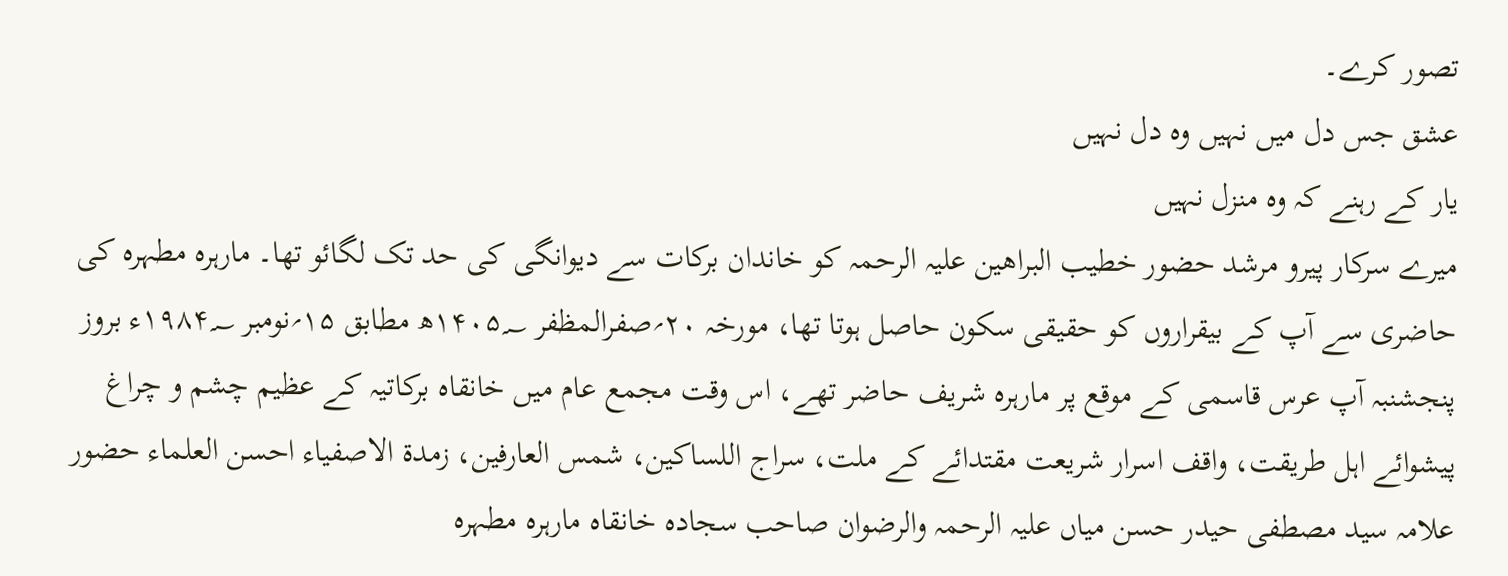تصور کرے۔
عشق جس دل میں نہیں وہ دل نہیں
یار کے رہنے کہ وہ منزل نہیں
میرے سرکار پیرو مرشد حضور خطیب البراھین علیہ الرحمہ کو خاندان برکات سے دیوانگی کی حد تک لگائو تھا۔ مارہرہ مطہرہ کی حاضری سے آپ کے بیقراروں کو حقیقی سکون حاصل ہوتا تھا، مورخہ ۲۰؍صفرالمظفر ۱۴۰۵؁ھ مطابق ۱۵؍نومبر ۱۹۸۴؁ء بروز پنجشنبہ آپ عرس قاسمی کے موقع پر مارہرہ شریف حاضر تھے، اس وقت مجمع عام میں خانقاہ برکاتیہ کے عظیم چشم و چراغ پیشوائے اہل طریقت، واقف اسرار شریعت مقتدائے کے ملت، سراج اللساکین، شمس العارفین، زمدۃ الاصفیاء احسن العلماء حضور علامہ سید مصطفی حیدر حسن میاں علیہ الرحمہ والرضوان صاحب سجادہ خانقاہ مارہرہ مطہرہ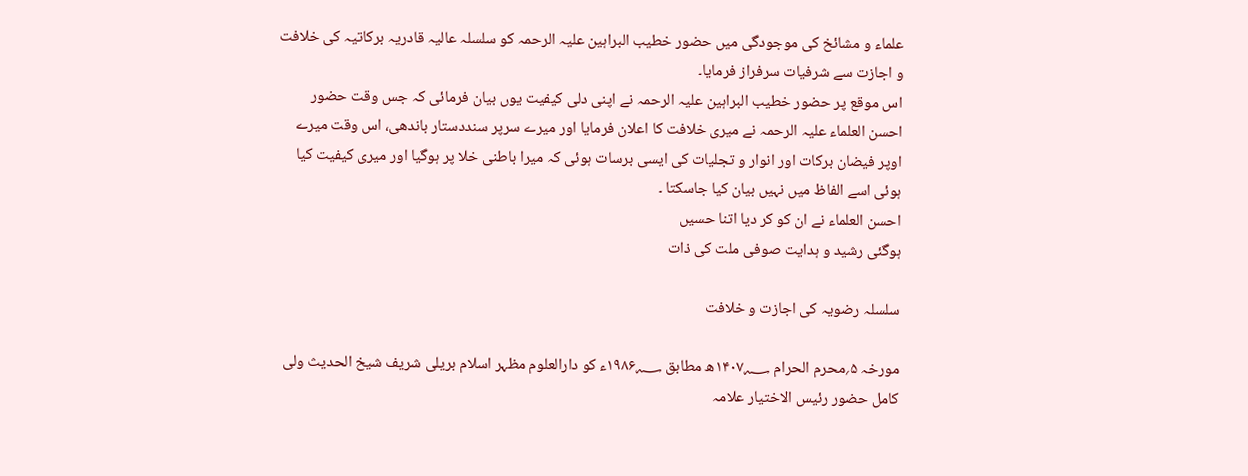علماء و مشائخ کی موجودگی میں حضور خطیب البراہین علیہ الرحمہ کو سلسلہ عالیہ قادریہ برکاتیہ کی خلافت و اجازت سے شرفیات سرفراز فرمایا۔
اس موقع پر حضور خطیب البراہین علیہ الرحمہ نے اپنی دلی کیفیت یوں بیان فرمائی کہ جس وقت حضور احسن العلماء علیہ الرحمہ نے میری خلافت کا اعلان فرمایا اور میرے سرپر سنددستار باندھی، اس وقت میرے اوپر فیضان برکات اور انوار و تجلیات کی ایسی برسات ہوئی کہ میرا باطنی خلا پر ہوگیا اور میری کیفیت کیا ہوئی اسے الفاظ میں نہیں بیان کیا جاسکتا ۔
احسن العلماء نے ان کو کر دیا اتنا حسیں
ہوگئی رشید و ہدایت صوفی ملت کی ذات

سلسلہ رضویہ کی اجازت و خلافت

مورخہ ۵؍محرم الحرام ۱۴۰۷؁ھ مطابق ۱۹۸۶؁ء کو دارالعلوم مظہر اسلام بریلی شریف شیخ الحدیث ولی کامل حضور رئیس الاختیار علامہ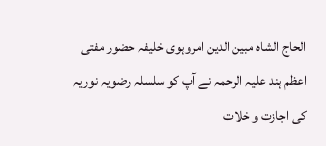الحاج الشاہ مبین الدین امروہوی خلیفہ حضور مفتی اعظم ہند علیہ الرحمہ نے آپ کو سلسلہ رضویہ نوریہ کی اجازت و خلات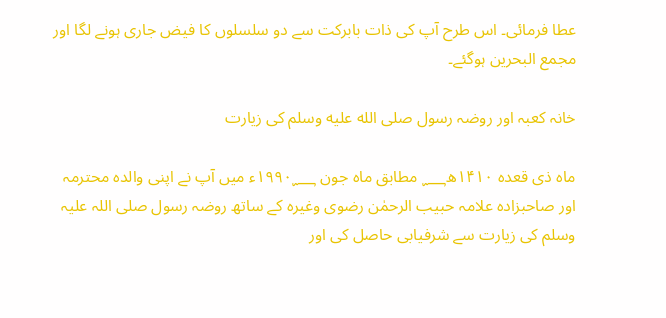عطا فرمائی۔ اس طرح آپ کی ذات بابرکت سے دو سلسلوں کا فیض جاری ہونے لگا اور مجمع البحرین ہوگئے۔

خانہ کعبہ اور روضہ رسول صلى الله عليه وسلم کی زیارت

ماہ ذی قعدہ ۱۴۱۰ھ؁ مطابق ماہ جون ۱۹۹۰؁ء میں آپ نے اپنی والدہ محترمہ اور صاحبزادہ علامہ حبیب الرحمٰن رضوی وغیرہ کے ساتھ روضہ رسول صلی اللہ علیہ وسلم کی زیارت سے شرفیابی حاصل کی اور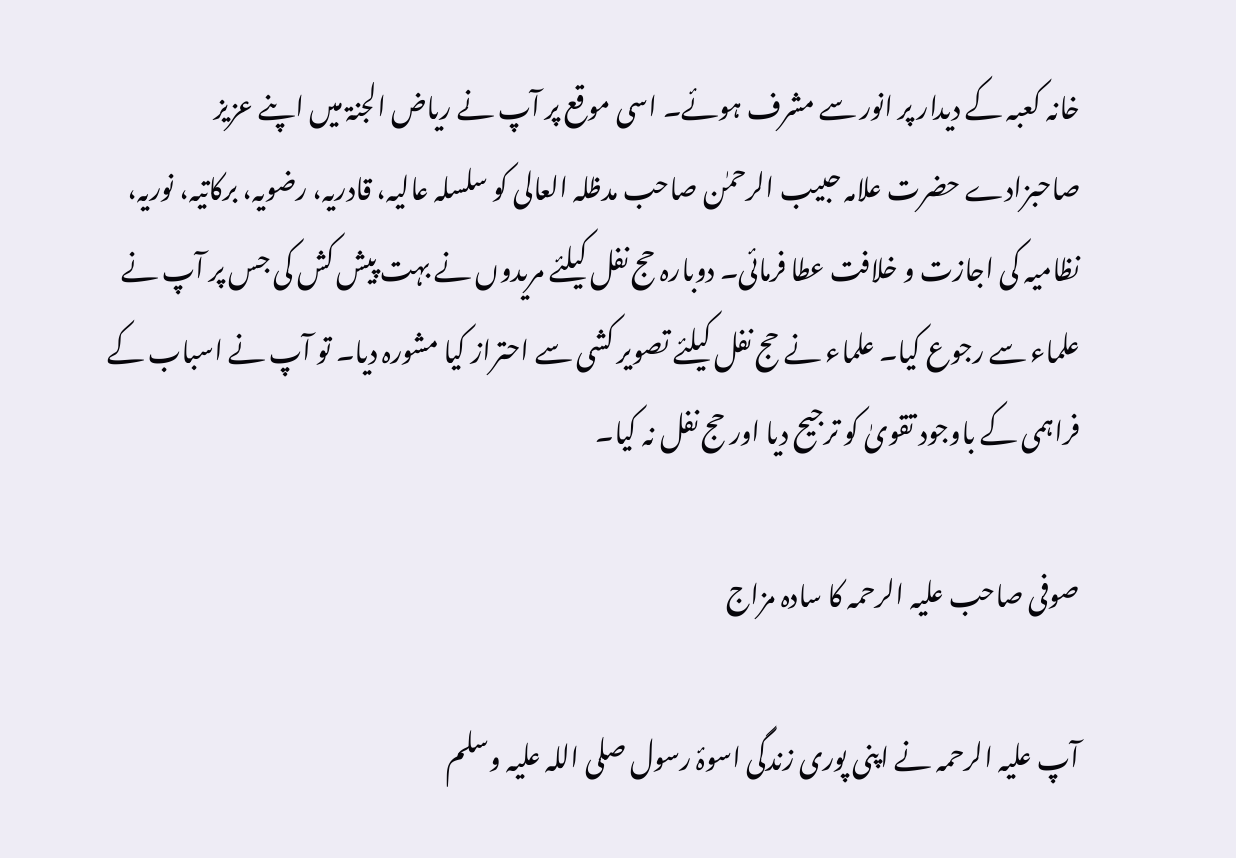خانہ کعبہ کے دیدار پر انور سے مشرف ہوئے۔ اسی موقع پر آپ نے ریاض الجنۃ میں اپنے عزیز صاحبزادے حضرت علامہ حبیب الرحمٰن صاحب مدظلہ العالی کو سلسلہ عالیہ، قادریہ، رضویہ، برکاتیہ، نوریہ، نظامیہ کی اجازت و خلافت عطا فرمائی۔ دوبارہ حج نفل کیلئے مریدوں نے بہت پیش کش کی جس پر آپ نے علماء سے رجوع کیا۔ علماء نے حج نفل کیلئے تصویر کشی سے احتراز کیا مشورہ دیا۔ تو آپ نے اسباب کے فراہمی کے باوجود تقویٰ کو ترجیح دیا اور حج نفل نہ کیا۔

صوفی صاحب علیہ الرحمہ کا سادہ مزاج

آپ علیہ الرحمہ نے اپنی پوری زندگی اسوۂ رسول صلی اللہ علیہ وسلم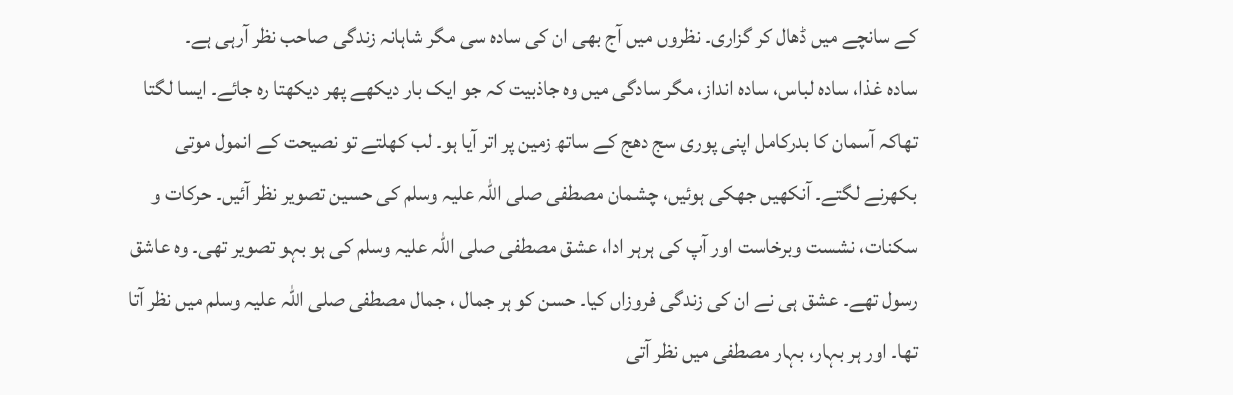کے سانچے میں ڈھال کر گزاری۔ نظروں میں آج بھی ان کی سادہ سی مگر شاہانہ زندگی صاحب نظر آرہی ہے۔
سادہ غذا، سادہ لباس، سادہ انداز، مگر سادگی میں وہ جاذبیت کہ جو ایک بار دیکھے پھر دیکھتا رہ جائے۔ ایسا لگتا تھاکہ آسمان کا بدرکامل اپنی پوری سج دھج کے ساتھ زمین پر اتر آیا ہو۔ لب کھلتے تو نصیحت کے انمول موتی بکھرنے لگتے۔ آنکھیں جھکی ہوئیں، چشمان مصطفی صلی اللہ علیہ وسلم کی حسین تصویر نظر آئیں۔ حرکات و سکنات، نشست وبرخاست اور آپ کی ہرہر ادا، عشق مصطفی صلی اللہ علیہ وسلم کی ہو بہو تصویر تھی۔ وہ عاشق رسول تھے۔ عشق ہی نے ان کی زندگی فروزاں کیا۔ حسن کو ہر جمال ، جمال مصطفی صلی اللہ علیہ وسلم میں نظر آتا تھا۔ اور ہر بہار، بہار مصطفی میں نظر آتی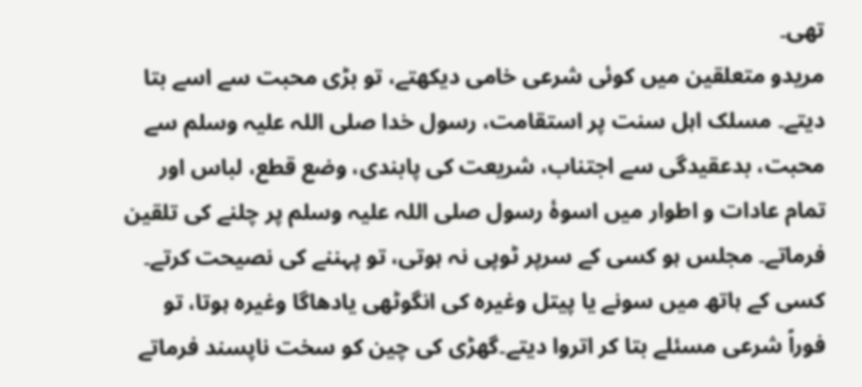تھی۔
مریدو متعلقین میں کوئی شرعی خامی دیکھتے، تو بڑی محبت سے اسے بتا دیتے۔ مسلک اہل سنت پر استقامت، رسول خدا صلی اللہ علیہ وسلم سے محبت، بدعقیدگی سے اجتناب، شریعت کی پابندی، وضع قطع، لباس اور تمام عادات و اطوار میں اسوۂ رسول صلی اللہ علیہ وسلم پر چلنے کی تلقین فرماتے۔ مجلس ہو کسی کے سرپر ٹوپی نہ ہوتی، تو پہننے کی نصیحت کرتے۔ کسی کے ہاتھ میں سونے یا پیتل وغیرہ کی انگوٹھی یادھاگا وغیرہ ہوتا، تو فوراً شرعی مسئلے بتا کر اتروا دیتے۔گھڑی کی چین کو سخت ناپسند فرماتے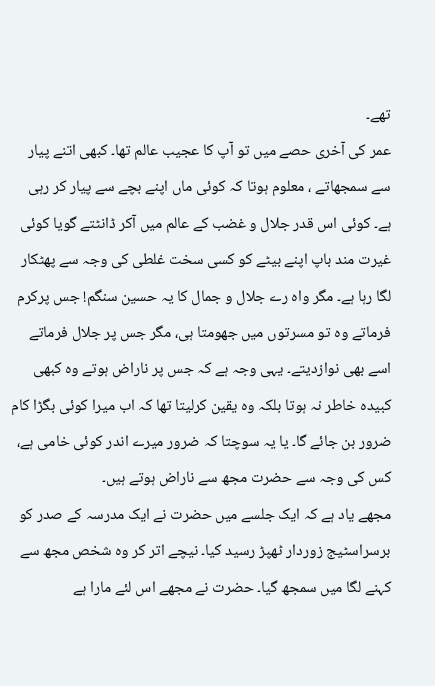تھے۔
عمر کی آخری حصے میں تو آپ کا عجیب عالم تھا۔ کبھی اتنے پیار سے سمجھاتے ، معلوم ہوتا کہ کوئی ماں اپنے بچے سے پیار کر رہی ہے۔ کوئی اس قدر جلال و غضب کے عالم میں آکر ڈانٹتے گویا کوئی غیرت مند باپ اپنے بیٹے کو کسی سخت غلطی کی وجہ سے پھٹکار لگا رہا ہے۔ مگر واہ رے جلال و جمال کا یہ حسین سنگم! جس پرکرم فرماتے وہ تو مسرتوں میں جھومتا ہی، مگر جس پر جلال فرماتے اسے بھی نوازدیتے۔ یہی وجہ ہے کہ جس پر ناراض ہوتے وہ کبھی کبیدہ خاطر نہ ہوتا بلکہ وہ یقین کرلیتا تھا کہ اب میرا کوئی بگڑا کام ضرور بن جائے گا۔ یا یہ سوچتا کہ ضرور میرے اندر کوئی خامی ہے، کس کی وجہ سے حضرت مجھ سے ناراض ہوتے ہیں۔
مجھے یاد ہے کہ ایک جلسے میں حضرت نے ایک مدرسہ کے صدر کو برسراسٹیج زوردار ٹھپڑ رسید کیا۔ نیچے اتر کر وہ شخص مجھ سے کہنے لگا میں سمجھ گیا۔ حضرت نے مجھے اس لئے مارا ہے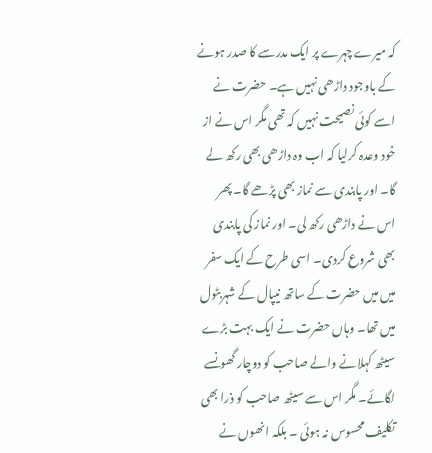کہ میرے چہرے پر ایک مدرسے کا صدر ہونے کے باوجود داڑھی نہیں ہے۔ حضرت نے اسے کوئی نصیحت نہیں کہ تھی مگر اس نے از خود وعدہ کرلیا کہ اب وہ داڑھی بھی رکھ لے گا۔ اور پابندی سے نماز بھی پڑھے گا۔ پھر اس نے داڑھی رکھ لی۔ اور نماز کی پابندی بھی شروع کردی۔ اسی طرح کے ایک سفر میں میں حضرت کے ساتھ نیپال کے شہربٹول میں تھا۔ وہاں حضرت نے ایک بہت بڑے سیٹھ کہلانے والے صاحب کو دوچار گھونسے لگائے۔ مگر اس سے سیٹھ صاحب کو ذرا بھی تکلیف محسوس نہ ہوئی ۔ بلکہ انھوں نے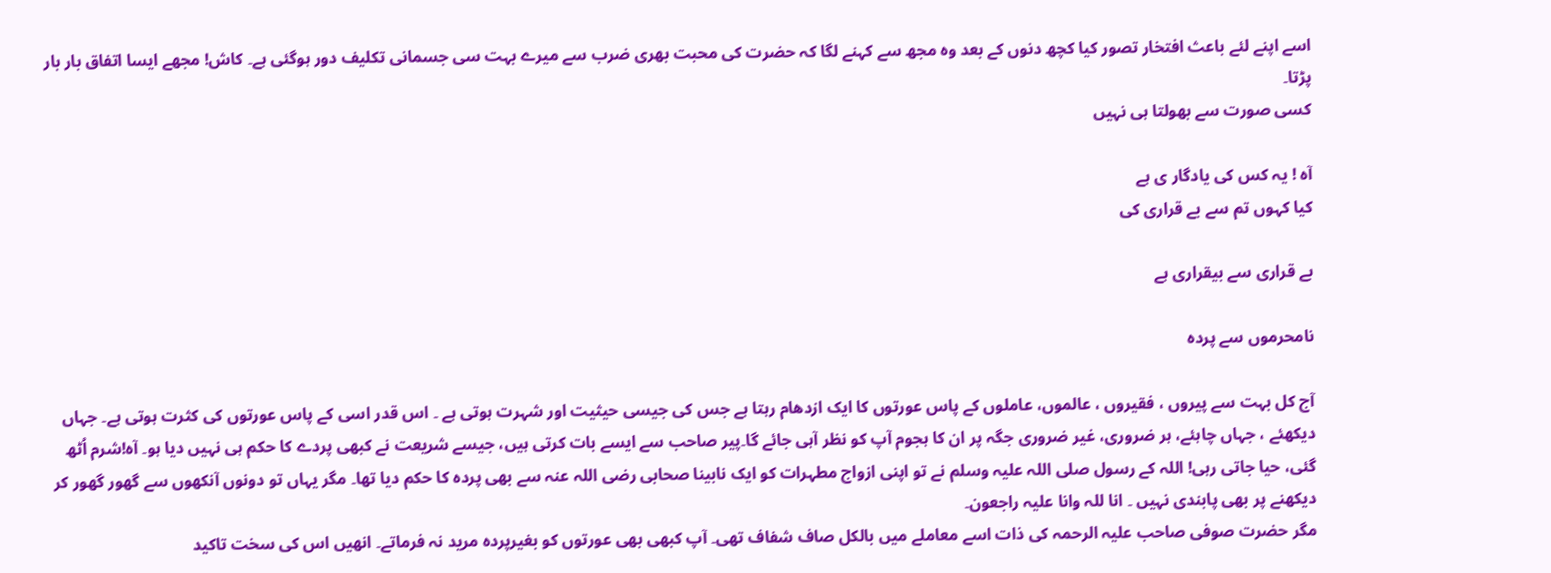اسے اپنے لئے باعث افتخار تصور کیا کچھ دنوں کے بعد وہ مجھ سے کہنے لگا کہ حضرت کی محبت بھری ضرب سے میرے بہت سی جسمانی تکلیف دور ہوگئی ہے۔ کاش! مجھے ایسا اتفاق بار بار پڑتا۔
کسی صورت سے بھولتا ہی نہیں

آہ ! یہ کس کی یادگار ی ہے
کیا کہوں تم سے بے قراری کی

بے قراری سے بیقراری ہے

نامحرموں سے پردہ

آج کل بہت سے پیروں ، فقیروں ، عالموں، عاملوں کے پاس عورتوں کا ایک ازدھام رہتا ہے جس کی جیسی حیثیت اور شہرت ہوتی ہے ۔ اس قدر اسی کے پاس عورتوں کی کثرت ہوتی ہے۔ جہاں دیکھئے ، جہاں چاہئے، ہر ضروری، غیر ضروری جگہ پر ان کا ہجوم آپ کو نظر آہی جائے گا۔پیر صاحب سے ایسے بات کرتی ہیں، جیسے شریعت نے کبھی پردے کا حکم ہی نہیں دیا ہو۔ آہ!شرم اُٹھ گئی، حیا جاتی رہی! اللہ کے رسول صلی اللہ علیہ وسلم نے تو اپنی ازواج مطہرات کو ایک نابینا صحابی رضی اللہ عنہ سے بھی پردہ کا حکم دیا تھا۔ مگر یہاں تو دونوں آنکھوں سے گھور گھور کر دیکھنے پر بھی پابندی نہیں ۔ انا للہ وانا علیہ راجعون۔
مگر حضرت صوفی صاحب علیہ الرحمہ کی ذات اسے معاملے میں بالکل صاف شفاف تھی۔ آپ کبھی بھی عورتوں کو بغیرپردہ مرید نہ فرماتے۔ انھیں اس کی سخت تاکید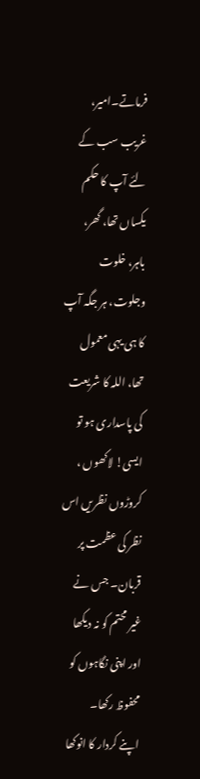فرماتے۔امیر، غریب سب کے لئے آپ کا حکم یکساں تھا، گھر، باہر، خلوت وجلوت، ہر جگہ آپ کا ہی یہی معمول تھا، اللہ کا شریعت کی پاسداری ہو تو ایسی! لاکھوں ، کروڑوں نظریں اس نظر کی عظمت پر قربان۔ جس نے غیر محتم کو نہ دیکھا اور اپنی نگاہوں کو محفوظ رکھا۔
اپنے کردار کا انوکھا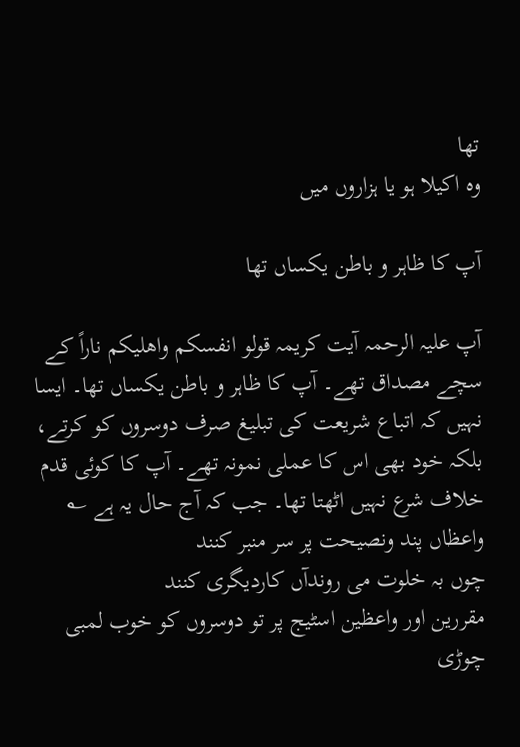تھا
وہ اکیلا ہو یا ہزاروں میں

آپ کا ظاہر و باطن یکساں تھا

آپ علیہ الرحمہ آیت کریمہ قولو انفسکم واھلیکم ناراً کے سچے مصداق تھے۔ آپ کا ظاہر و باطن یکساں تھا۔ ایسا نہیں کہ اتباع شریعت کی تبلیغ صرف دوسروں کو کرتے، بلکہ خود بھی اس کا عملی نمونہ تھے۔ آپ کا کوئی قدم خلاف شرع نہیں اٹھتا تھا۔ جب کہ آج حال یہ ہے ؎
واعظاں پند ونصیحت پر سر منبر کنند
چوں بہ خلوت می روندآں کاردیگری کنند
مقررین اور واعظین اسٹیج پر تو دوسروں کو خوب لمبی چوڑی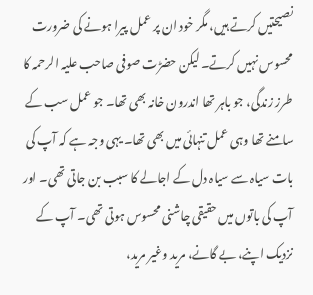نصیحتیں کرتے ہیں، مگر خود ان پر عمل پیرا ہونے کی ضرورت محسوس نہیں کرتے۔ لیکن حضڑت صوفی صاحب علیہ الرحمہ کا طرز زندگی، جو باہر تھا اندرون خانہ بھی تھا۔ جو عمل سب کے سامنے تھا وہی عمل تنہائی میں بھی تھا۔ یہی وجہ ہے کہ آپ کی بات سیاہ سے سیاہ دل کے اجالے کا سبب بن جاتی تھی۔ اور آپ کی باتوں میں حقیقی چاشنی محسوس ہوتی تھی۔ آپ کے نزدیک اپنے، بے گانے، مرید وغیر مرید،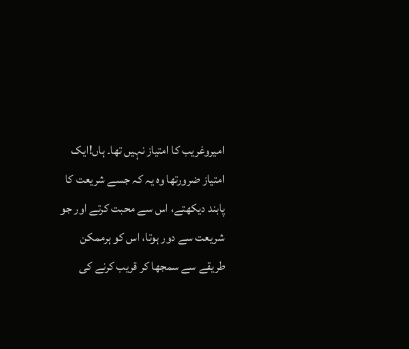امیروغریب کا امتیاز نہیں تھا۔ ہاں!ایک امتیاز ضرورتھا وہ یہ کہ جسے شریعت کا پابند دیکھتے، اس سے محبت کرتے اور جو شریعت سے دور ہوتا، اس کو ہرممکن طریقے سے سمجھا کر قریب کرنے کی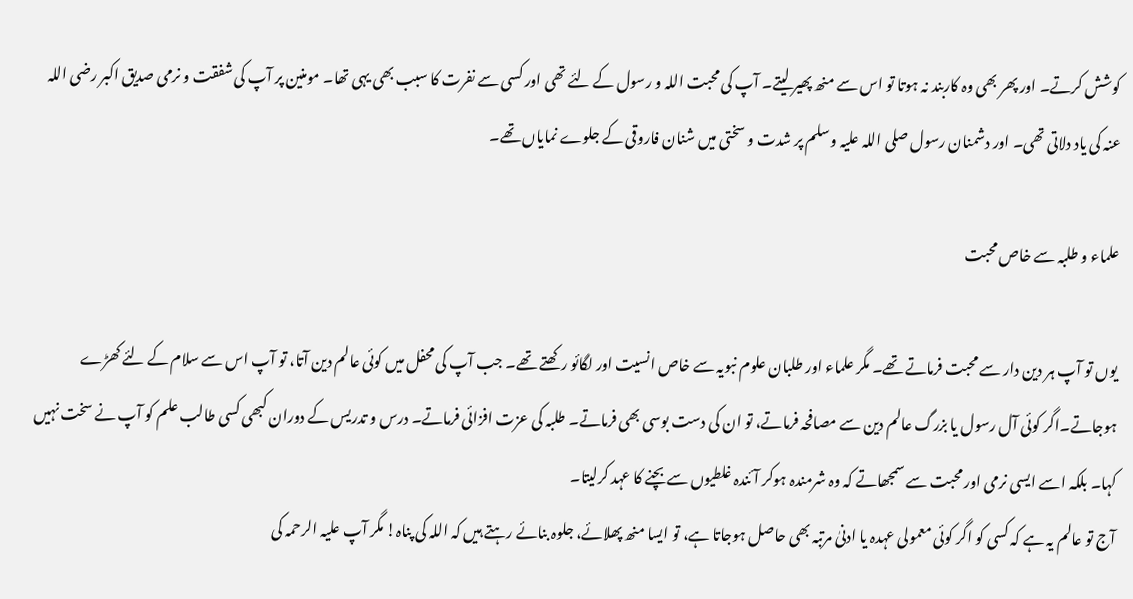کوشش کرتے۔ اور پھر بھی وہ کاربند نہ ہوتا تو اس سے منھ پھیر لیتے۔ آپ کی محبت اللہ و رسول کے لئے تھی اور کسی سے نفرت کا سبب بھی یہی تھا۔ مومنین پر آپ کی شفقت و نرمی صدیق اکبر رضی اللہ عنہ کی یاد دلاتی تھی۔ اور دشمنان رسول صلی اللہ علیہ وسلم پر شدت و سختی میں شنان فاروقی کے جلوے نمایاں تھے۔

علماء و طلبہ سے خاص محبت

یوں تو آپ ہر دین دار سے محبت فرماتے تھے۔ مگر علماء اور طلبان علوم نبویہ سے خاص انسیت اور لگائو رکھتے تھے۔ جب آپ کی محفل میں کوئی عالم دین آتا، تو آپ اس سے سلام کے لئے کھڑے ہوجاتے۔اگر کوئی آل رسول یا بزرگ عالم دین سے مصافحہ فرماتے، تو ان کی دست بوسی بھی فرماتے۔ طلبہ کی عزت افزائی فرماتے۔ درس و تدریس کے دوران کبھی کسی طالب علم کو آپ نے سخت نہیں کہا۔ بلکہ اسے ایسی نرمی اور محبت سے سمجھاتے کہ وہ شرمندہ ہوکر آئندہ غلطیوں سے بچنے کا عہد کرلیتا۔
آج تو عالم یہ ہے کہ کسی کو اگر کوئی معمولی عہدہ یا ادنیٰ مرتبہ بھی حاصل ہوجاتا ہے، تو ایسا منھ پھلائے، جلوہ بنائے رہتے ہیں کہ اللہ کی پناہ! مگر آپ علیہ الرحمہ کی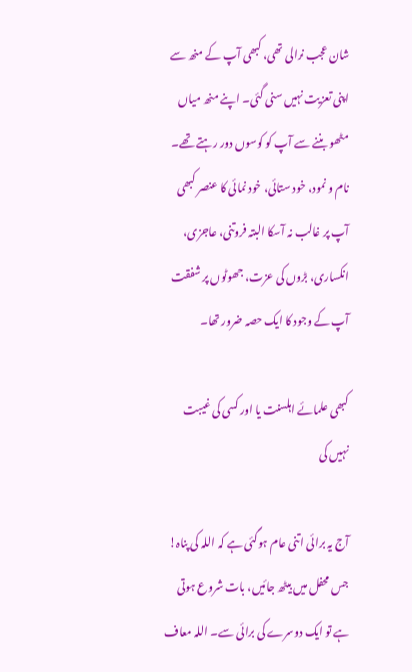شان عجب نرالی تھی، کبھی آپ کے منھ سے اپنی تعزیت نہیں سنی گئی۔ اپنے منھ میاں مٹھو بننے سے آپ کو کوسوں دور رہتے تھے۔ نام و نمود، خود ستائی، خود نمائی کا عنصر کبھی آپ پر غالب نہ آسکا البتہ فروتنی، عاجزی، انکساری، بڑوں کی عزت، جھوٹوں پر شفقت آپ کے وجود کا ایک حصہ ضرور تھا۔

کبھی علمائے اہلسنت یا اور کسی کی غیبت نہیں کی

آج یہ برائی اتنی عام ہوگئی ہے کہ اللہ کی پناہ! جس محفل میں بیٹھ جائیں، بات شروع ہوتی ہے تو ایک دوسرے کی برائی سے۔ اللہ معاف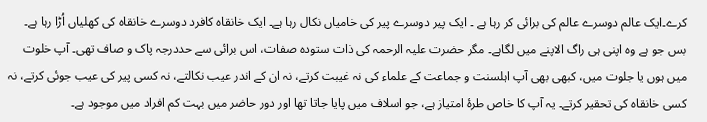کرے۔ایک عالم دوسرے عالم کی برائی کر رہا ہے ۔ ایک پیر دوسرے پیر کی خامیاں نکال رہا ہے۔ ایک خانقاہ کافرد دوسرے خانقاہ کی کھلیاں اُڑا رہا ہے۔ بس جو ہے وہ اپنی ہی راگ الاپنے میں لگاہے۔ مگر حضرت علیہ الرحمہ کی ذات ستودہ صفات، اس برائی سے حددرجہ پاک و صاف تھی۔ آپ خلوت میں ہوں یا جلوت میں، کبھی بھی آپ اہلسنت و جماعت کے علماء کی نہ غیبت کرتے، نہ ان کے اندر عیب نکالتے، نہ کسی پیر کی عیب جوئی کرتے، نہ کسی خانقاہ کی تحقیر کرتے۔ یہ آپ کا خاص طرۂ امتیاز ہے، جو اسلاف میں پایا جاتا تھا اور دور حاضر میں بہت کم افراد میں موجود ہے۔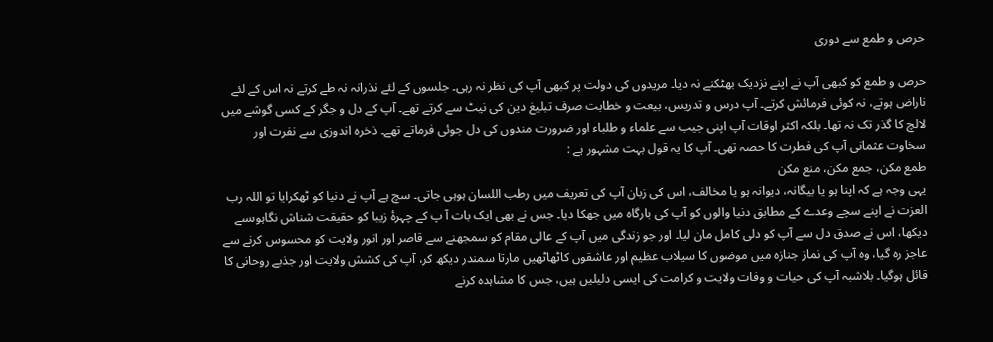حرص و طمع سے دوری

حرص و طمع کو کبھی آپ نے اپنے نزدیک بھٹکنے نہ دیا۔ مریدوں کی دولت پر کبھی آپ کی نظر نہ رہی۔ جلسوں کے لئے نذرانہ نہ طے کرتے نہ اس کے لئے ناراض ہوتے، نہ کوئی فرمائش کرتے۔ آپ درس و تدریس، بیعت و خطابت صرف تبلیغ دین کی نیٹ سے کرتے تھے۔ آپ کے دل و جگر کے کسی گوشے میں لالچ کا گذر تک نہ تھا۔ بلکہ اکثر اوقات آپ اپنی جیب سے علماء و طلباء اور ضرورت مندوں کی دل جوئی فرماتے تھے۔ ذخرہ اندوزی سے نفرت اور سخاوت عثمانی آپ کی فطرت کا حصہ تھی۔ آپ کا یہ قول بہت مشہور ہے :
طمع مکن، جمع مکن، منع مکن
یہی وجہ ہے کہ اپنا ہو یا بیگانہ، دیوانہ ہو یا مخالف، اس کی زبان آپ کی تعریف میں رطب اللسان ہوہی جاتی۔ سچ ہے آپ نے دنیا کو ٹھکرایا تو اللہ رب العزت نے اپنے سچے وعدے کے مطابق دنیا والوں کو آپ کی بارگاہ میں جھکا دیا۔ جس نے بھی ایک بات آ پ کے چہرۂ زیبا کو حقیقت شناش نگاہوںسے دیکھا، اس نے صدق دل سے آپ کو دلی کامل مان لیا۔ اور جو زندگی میں آپ کے عالی مقام کو سمجھنے سے قاصر اور انور ولایت کو محسوس کرنے سے عاجز رہ گیا، وہ آپ کی نماز جنازہ میں موضوں کا سیلاب عظیم اور عاشقوں کاٹھاٹھیں مارتا سمندر دیکھ کر، آپ کی کشش ولایت اور جذبے روحانی کا قائل ہوگیا۔ بلاشبہ آپ کی حیات و وفات ولایت و کرامت کی ایسی دلیلیں ہیں، جس کا مشاہدہ کرنے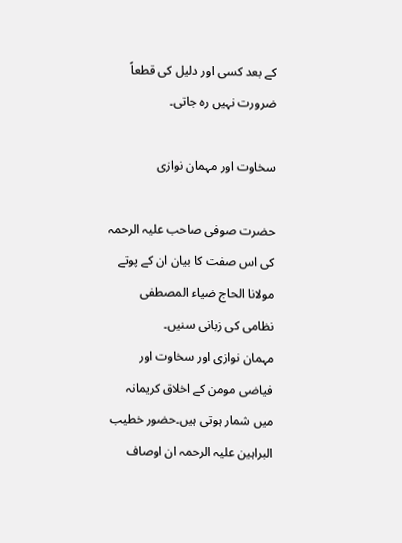کے بعد کسی اور دلیل کی قطعاً ضرورت نہیں رہ جاتی۔

سخاوت اور مہمان نوازی

حضرت صوفی صاحب علیہ الرحمہ کی اس صفت کا بیان ان کے پوتے مولانا الحاج ضیاء المصطفی نظامی کی زبانی سنیں۔
مہمان نوازی اور سخاوت اور فیاضی مومن کے اخلاق کریمانہ میں شمار ہوتی ہیں۔حضور خطیب البراہین علیہ الرحمہ ان اوصاف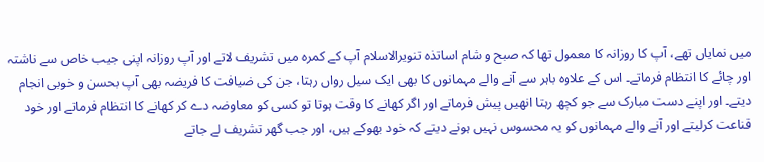میں نمایاں تھے، آپ کا روزانہ کا معمول تھا کہ صبح و شام اساتذہ تنویرالاسلام آپ کے کمرہ میں تشریف لاتے اور آپ روزانہ اپنی جیب خاص سے ناشتہ اور چائے کا انتظام فرماتے۔ اس کے علاوہ باہر سے آنے والے مہمانوں کا بھی ایک سیل رواں رہتا، جن کی ضیافت کا فریضہ بھی آپ بحسن و خوبی انجام دیتے۔ اور اپنے دست مبارک سے جو کچھ رہتا انھیں پیش فرماتے اور اگر کھانے کا وقت ہوتا تو کسی کو معاوضہ دے کر کھانے کا انتظام فرماتے اور خود قناعت کرلیتے اور آنے والے مہمانوں کو یہ محسوس نہیں ہونے دیتے کہ خود بھوکے ہیں، اور جب گھر تشریف لے جاتے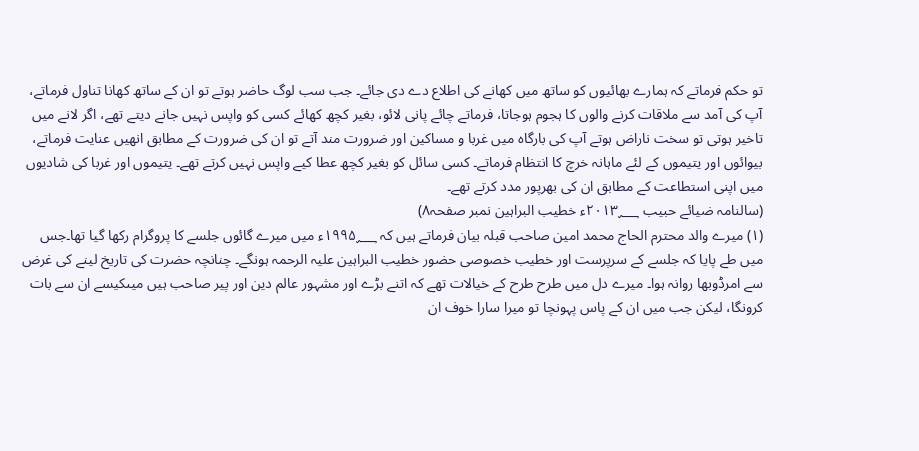تو حکم فرماتے کہ ہمارے بھائیوں کو ساتھ میں کھانے کی اطلاع دے دی جائے۔ جب سب لوگ حاضر ہوتے تو ان کے ساتھ کھانا تناول فرماتے، آپ کی آمد سے ملاقات کرنے والوں کا ہجوم ہوجاتا، فرماتے چائے پانی لائو، بغیر کچھ کھائے کسی کو واپس نہیں جانے دیتے تھے، اگر لانے میں تاخیر ہوتی تو سخت ناراض ہوتے آپ کی بارگاہ میں غربا و مساکین اور ضرورت مند آتے تو ان کی ضرورت کے مطابق انھیں عنایت فرماتے، بیوائوں اور یتیموں کے لئے ماہانہ خرچ کا انتظام فرماتے۔ کسی سائل کو بغیر کچھ عطا کیے واپس نہیں کرتے تھے۔ یتیموں اور غربا کی شادیوں میں اپنی استطاعت کے مطابق ان کی بھرپور مدد کرتے تھے۔
(سالنامہ ضیائے حبیب ۲۰۱۳؁ء خطیب البراہین نمبر صفحہ۸)
(۱) میرے والد محترم الحاج محمد امین صاحب قبلہ بیان فرماتے ہیں کہ ۱۹۹۵؁ء میں میرے گائوں جلسے کا پروگرام رکھا گیا تھا۔جس میں طے پایا کہ جلسے کے سرپرست اور خطیب خصوصی حضور خطیب البراہین علیہ الرحمہ ہونگے۔ چنانچہ حضرت کی تاریخ لینے کی غرض سے امرڈوبھا روانہ ہوا۔ میرے دل میں طرح طرح کے خیالات تھے کہ اتنے بڑے اور مشہور عالم دین اور پیر صاحب ہیں میںکیسے ان سے بات کرونگا، لیکن جب میں ان کے پاس پہونچا تو میرا سارا خوف ان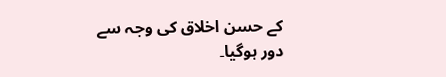کے حسن اخلاق کی وجہ سے دور ہوگیا۔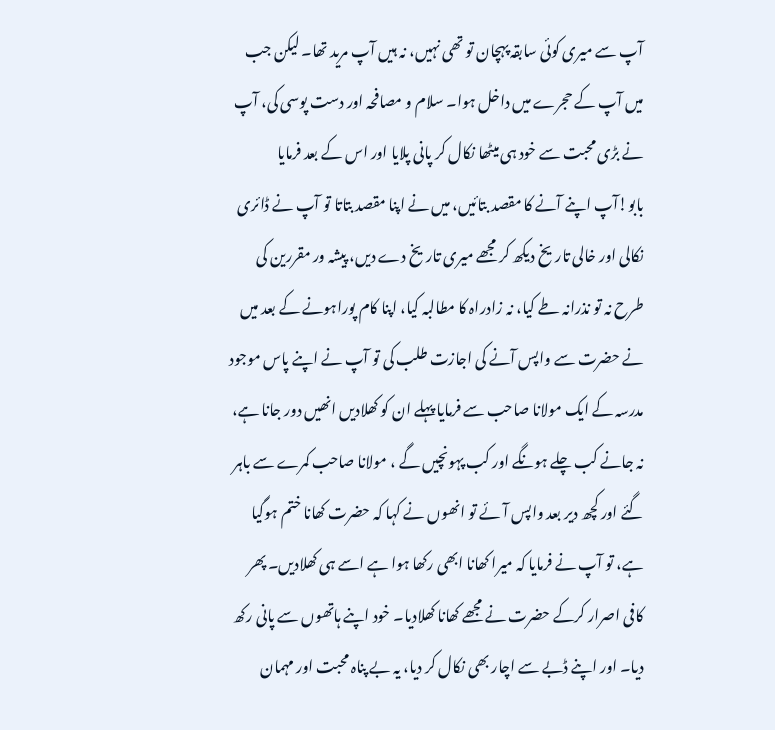آپ سے میری کوئی سابقہ پہچان تو تھی نہیں، نہ ہیں آپ مرید تھا۔ لیکن جب میں آپ کے حجرے میں داخل ہوا۔ سلام و مصافحہ اور دست پوسی کی، آپ نے بڑی محبت سے خود ہی میٹھا نکال کر پانی پلایا اور اس کے بعد فرمایا بابو!آپ اپنے آنے کا مقصد بتائیں، میں نے اپنا مقصد بتاتا تو آپ نے ڈائری نکالی اور خالی تاریخ دیکھ کر مجھے میری تاریخ دے دیں، پیشہ ور مقررین کی طرح نہ تو نذرانہ طے کیا، نہ زادراہ کا مطالبہ کیا، اپنا کام پوراہونے کے بعد میں نے حضرت سے واپس آنے کی اجازت طلب کی تو آپ نے اپنے پاس موجود مدرسہ کے ایک مولانا صاحب سے فرمایا پہلے ان کو کھلادیں انھیں دور جانا ہے، نہ جانے کب چلے ہونگے اور کب پہونچیں گے ، مولانا صاحب کمرے سے باہر گئے اور کچھ دیر بعد واپس آئے تو انھوں نے کہا کہ حضرت کھانا ختم ہوگیا ہے، تو آپ نے فرمایا کہ میرا کھانا ابھی رکھا ہوا ہے اسے ہی کھلادیں۔ پھر کافی اصرار کرکے حضرت نے مجھے کھانا کھلادیا۔ خود اپنے ہاتھوں سے پانی رکھ دیا۔ اور اپنے ڈبے سے اچار بھی نکال کر دیا، یہ بے پناہ محبت اور مہمان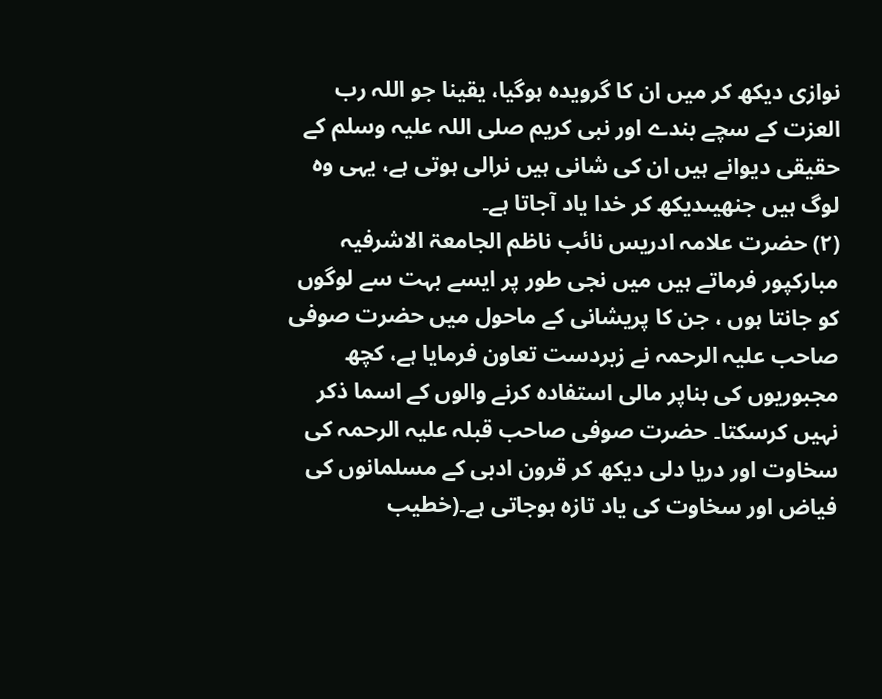نوازی دیکھ کر میں ان کا گرویدہ ہوگیا، یقینا جو اللہ رب العزت کے سچے بندے اور نبی کریم صلی اللہ علیہ وسلم کے حقیقی دیوانے ہیں ان کی شانی ہیں نرالی ہوتی ہے، یہی وہ لوگ ہیں جنھیںدیکھ کر خدا یاد آجاتا ہے۔
(۲) حضرت علامہ ادریس نائب ناظم الجامعۃ الاشرفیہ مبارکپور فرماتے ہیں میں نجی طور پر ایسے بہت سے لوگوں کو جانتا ہوں ، جن کا پریشانی کے ماحول میں حضرت صوفی صاحب علیہ الرحمہ نے زبردست تعاون فرمایا ہے، کچھ مجبوریوں کی بناپر مالی استفادہ کرنے والوں کے اسما ذکر نہیں کرسکتا۔ حضرت صوفی صاحب قبلہ علیہ الرحمہ کی سخاوت اور دریا دلی دیکھ کر قرون ادبی کے مسلمانوں کی فیاض اور سخاوت کی یاد تازہ ہوجاتی ہے۔(خطیب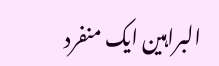البراہین ایک منفرد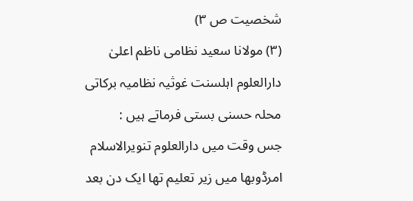شخصیت ص ۳)
(۳) مولانا سعید نظامی ناظم اعلیٰ دارالعلوم اہلسنت غوثیہ نظامیہ برکاتی محلہ حسنی بستی فرماتے ہیں :
جس وقت میں دارالعلوم تنویرالاسلام امرڈوبھا میں زیر تعلیم تھا ایک دن بعد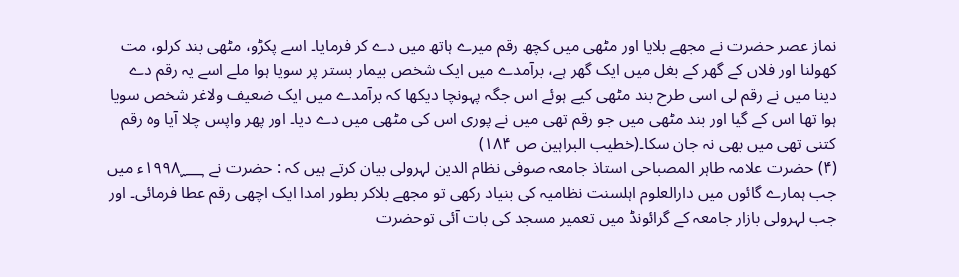نماز عصر حضرت نے مجھے بلایا اور مٹھی میں کچھ رقم میرے ہاتھ میں دے کر فرمایا۔ اسے پکڑو، مٹھی بند کرلو، مت کھولنا اور فلاں کے گھر کے بغل میں ایک گھر ہے، برآمدے میں ایک شخص بیمار بستر پر سویا ہوا ملے اسے یہ رقم دے دینا میں نے رقم لی اسی طرح بند مٹھی کیے ہوئے اس جگہ پہونچا دیکھا کہ برآمدے میں ایک ضعیف ولاغر شخص سویا ہوا تھا اس کے گیا اور بند مٹھی میں جو رقم تھی میں نے پوری اس کی مٹھی میں دے دیا۔ اور پھر واپس چلا آیا وہ رقم کتنی تھی میں بھی نہ جان سکا۔(خطیب البراہین ص ۱۸۴)
(۴) حضرت علامہ طاہر المصباحی استاذ جامعہ صوفی نظام الدین لہرولی بیان کرتے ہیں کہ : حضرت نے ۱۹۹۸؁ء میں جب ہمارے گائوں میں دارالعلوم اہلسنت نظامیہ کی بنیاد رکھی تو مجھے بلاکر بطور امدا ایک اچھی رقم عطا فرمائی۔ اور جب لہرولی بازار جامعہ کے گرائونڈ میں تعمیر مسجد کی بات آئی توحضرت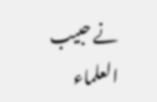نے حبیب العلماء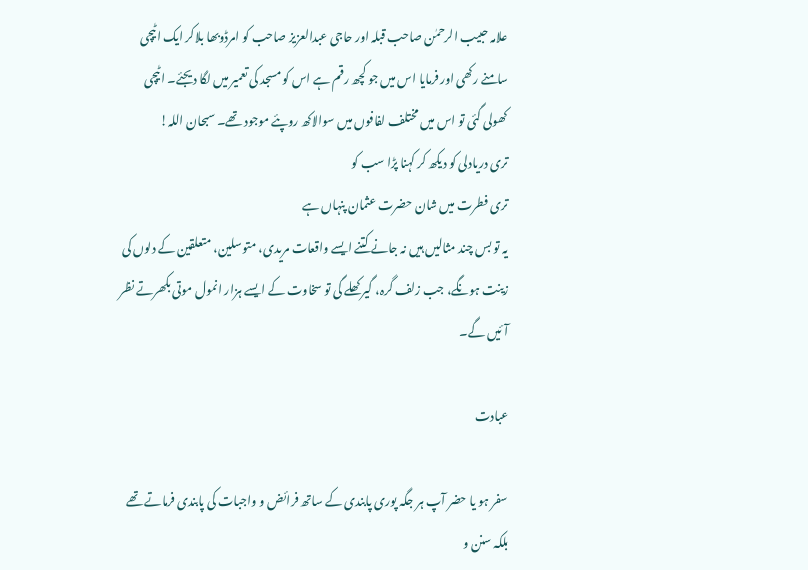علامہ حبیب الرحمٰن صاحب قبلہ اور حاجی عبدالعزیز صاحب کو امرڈوبھا بلاکر ایک اٹیچی سامنے رکھی اور فرمایا اس میں جو کچھ رقم ہے اس کو مسجد کی تعمیر میں لگا دیجئے۔ اٹیچی کھولی گئی تو اس میں مختلف لفافوں میں سوالاکھ روپئے موجود تھے۔ سبحان اللہ!
تری دریادلی کو دیکھ کر کہنا پڑا سب کو
تری فطرت میں شان حضرت عثمان پنہاں ہے
یہ تو بس چند مثالیں ہیں نہ جانے کتنے ایسے واقعات مریدی، متوسلین، متعلقین کے دلوں کی زینت ہونگے، جب زلف گرہ، گیر کھلے گی تو سخاوت کے ایسے ہزار انمول موتی بکھرتے نظر آئیں گے۔

عبادت

سفر ہو یا حضر آپ ہر جگہ پوری پابندی کے ساتھ فرائض و واجبات کی پابندی فرماتے تھے بلکہ سنن و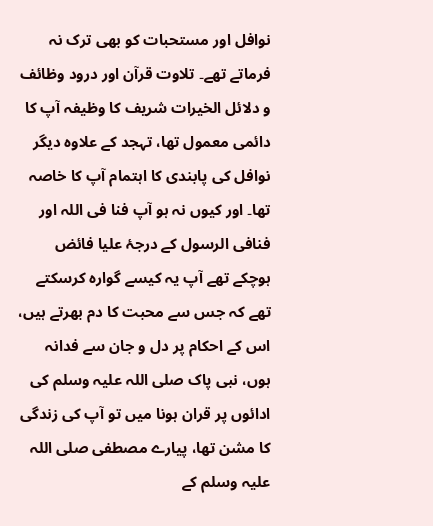نوافل اور مستحبات کو بھی ترک نہ فرماتے تھے۔ تلاوت قرآن اور درود وظائف و دلائل الخیرات شریف کا وظیفہ آپ کا دائمی معمول تھا، تہجد کے علاوہ دیگر نوافل کی پابندی کا اہتمام آپ کا خاصہ تھا۔ اور کیوں نہ ہو آپ فنا فی اللہ اور فنافی الرسول کے درجۂ علیا فائض ہوچکے تھے آپ یہ کیسے گوارہ کرسکتے تھے کہ جس سے محبت کا دم بھرتے ہیں، اس کے احکام پر دل و جان سے فدانہ ہوں، نبی پاک صلی اللہ علیہ وسلم کی ادائوں پر قران ہونا میں تو آپ کی زندگی کا مشن تھا، پیارے مصطفی صلی اللہ علیہ وسلم کے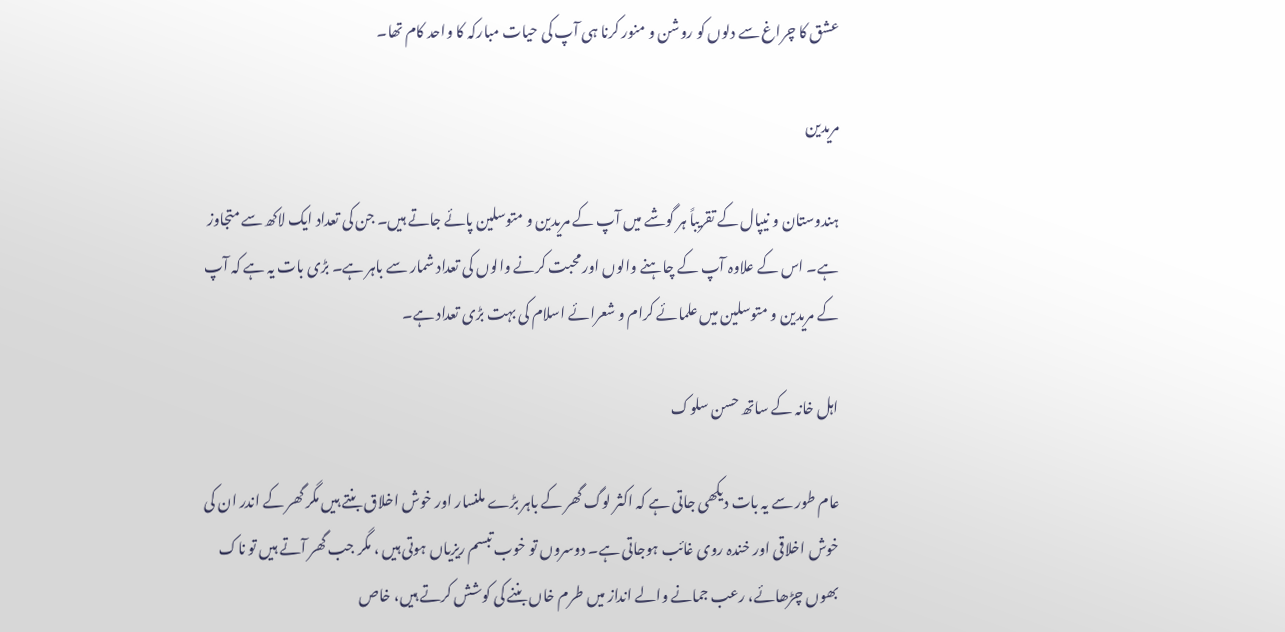عشق کا چراغ سے دلوں کو روشن و منور کرنا ہی آپ کی حیات مبارکہ کا واحد کام تھا۔

مریدین

ہندوستان و نیپال کے تقریباً ہر گوشے میں آپ کے مریدین و متوسلین پائے جاتے ہیں۔ جن کی تعداد ایک لاکھ سے متجاوز ہے۔ اس کے علاوہ آپ کے چاہنے والوں اور محبت کرنے والوں کی تعداد شمار سے باہر ہے۔ بڑی بات یہ ہے کہ آپ کے مریدین و متوسلین میں علمائے کرام و شعرائے اسلام کی بہت بڑی تعداد ہے۔

اہل خانہ کے ساتھ حسن سلوک

عام طور سے یہ بات دیکھی جاتی ہے کہ اکثر لوگ گھر کے باہر بڑے ملنسار اور خوش اخلاق بنتے ہیں مگر گھر کے اندر ان کی خوش اخلاقی اور خندہ روی غائب ہوجاتی ہے۔ دوسروں تو خوب تبسم ریزیاں ہوتی ہیں ، مگر جب گھر آتے ہیں تو ناک بھوں چڑھائے، رعب جمانے والے انداز میں طرم خاں بننے کی کوشش کرتے ہیں، خاص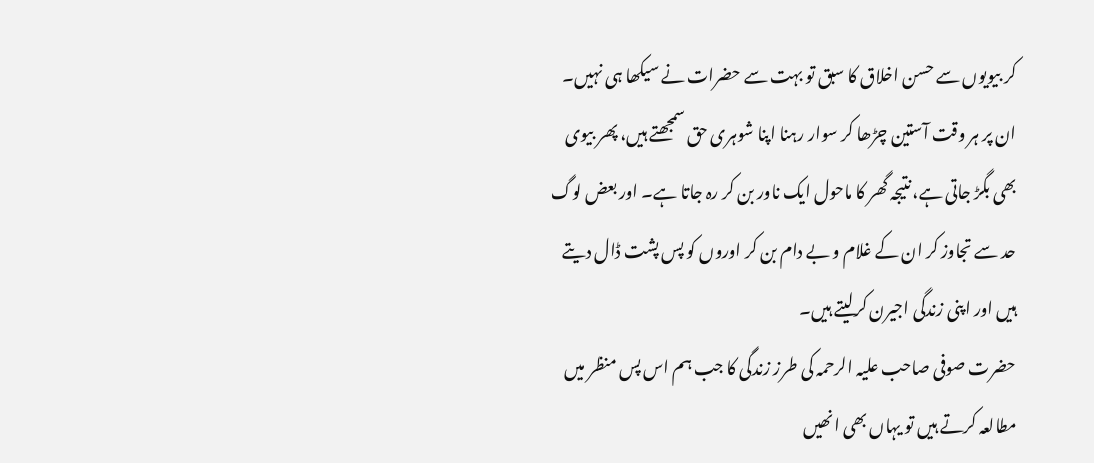کر بیویوں سے حسن اخلاق کا سبق تو بہت سے حضرات نے سیکھا ہی نہیں۔ ان پر ہر وقت آستین چڑھا کر سوار رہنا اپنا شوہری حق سمجھتے ہیں، پھر بیوی بھی بگڑ جاتی ہے، نتیجہ گھر کا ماحول ایک ناور بن کر رہ جاتا ہے۔ اور بعض لوگ حد سے تجاوز کر ان کے غلام و بے دام بن کر اوروں کو پس پشت ڈال دیتے ہیں اور اپنی زندگی اجیرن کرلیتے ہیں۔
حضرت صوفی صاحب علیہ الرحمہ کی طرز زندگی کا جب ہم اس پس منظر میں مطالعہ کرتے ہیں تو یہاں بھی انھیں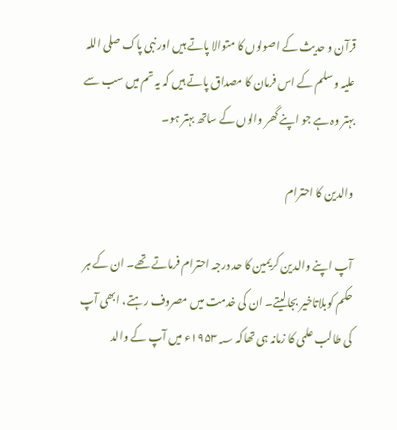قرآن و حدیث کے اصولوں کا متوالا پاتے ہیں اور نبی پاک صلی اللہ علیہ وسلم کے اس فرمان کا مصداق پاتے ہیں کہ یہ تم میں سب سے بہتر وہ ہے جو اپنے گھر والوں کے ساتھ بہتر ہو۔

والدین کا احترام

آپ اپنے والدین کریمین کا حد درجہ احترام فرماتے تھے۔ ان کے ہر حکم کوبلاتاخیر بجالیتے۔ ان کی خدمت میں مصروف رہتے، ابھی آپ کی طالب علمی کا زمانہ ہی تھاکہ ۱۹۵۳؁ء میں آپ کے والد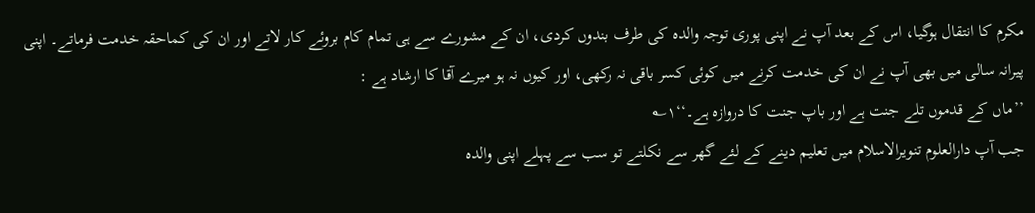مکرم کا انتقال ہوگیا، اس کے بعد آپ نے اپنی پوری توجہ والدہ کی طرف بندوں کردی، ان کے مشورے سے ہی تمام کام بروئے کار لاتے اور ان کی کماحقہ خدمت فرماتے۔ اپنی پیرانہ سالی میں بھی آپ نے ان کی خدمت کرنے میں کوئی کسر باقی نہ رکھی، اور کیوں نہ ہو میرے آقا کا ارشاد ہے :
’’ماں کے قدموں تلے جنت ہے اور باپ جنت کا دروازہ ہے۔‘‘۱؎
جب آپ دارالعلوم تنویرالاسلام میں تعلیم دینے کے لئے گھر سے نکلتے تو سب سے پہلے اپنی والدہ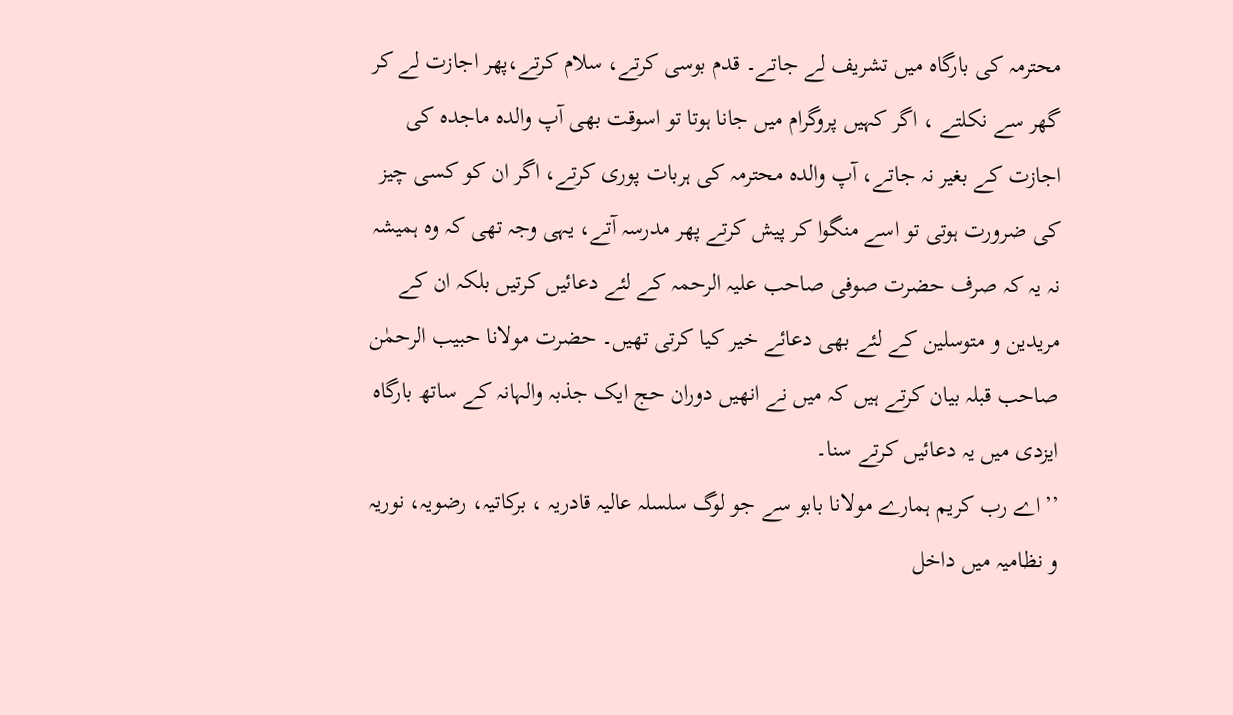محترمہ کی بارگاہ میں تشریف لے جاتے۔ قدم بوسی کرتے، سلام کرتے،پھر اجازت لے کر گھر سے نکلتے ، اگر کہیں پروگرام میں جانا ہوتا تو اسوقت بھی آپ والدہ ماجدہ کی اجازت کے بغیر نہ جاتے، آپ والدہ محترمہ کی ہربات پوری کرتے، اگر ان کو کسی چیز کی ضرورت ہوتی تو اسے منگوا کر پیش کرتے پھر مدرسہ آتے، یہی وجہ تھی کہ وہ ہمیشہ نہ یہ کہ صرف حضرت صوفی صاحب علیہ الرحمہ کے لئے دعائیں کرتیں بلکہ ان کے مریدین و متوسلین کے لئے بھی دعائے خیر کیا کرتی تھیں۔ حضرت مولانا حبیب الرحمٰن صاحب قبلہ بیان کرتے ہیں کہ میں نے انھیں دوران حج ایک جذبہ والہانہ کے ساتھ بارگاہ ایزدی میں یہ دعائیں کرتے سنا۔
’’اے رب کریم ہمارے مولانا بابو سے جو لوگ سلسلہ عالیہ قادریہ ، برکاتیہ، رضویہ، نوریہ و نظامیہ میں داخل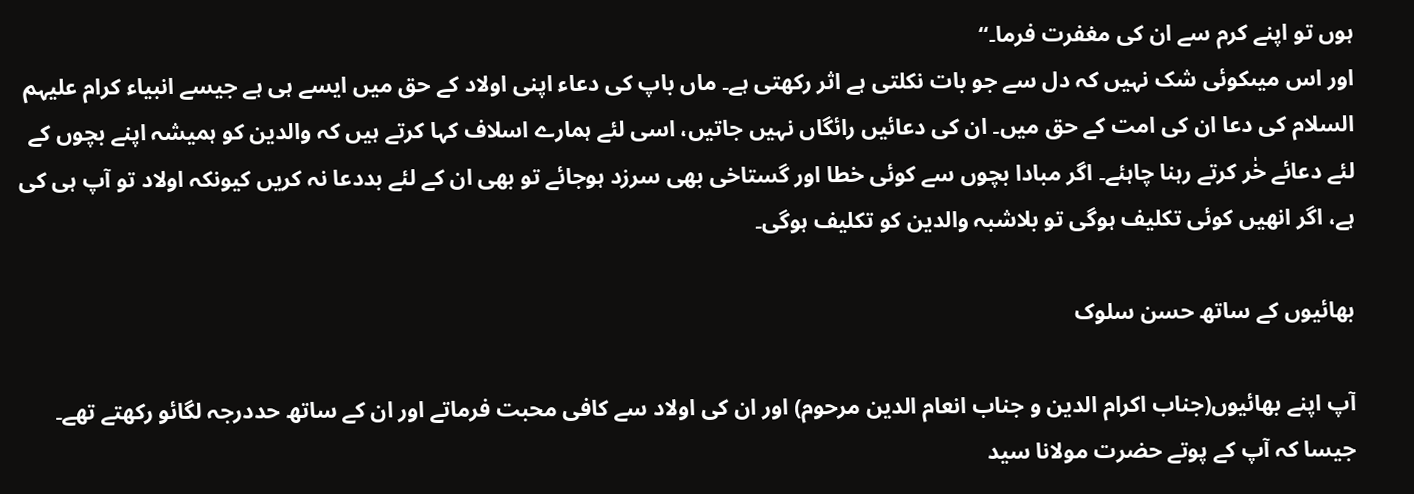ہوں تو اپنے کرم سے ان کی مغفرت فرما۔‘‘
اور اس میںکوئی شک نہیں کہ دل سے جو بات نکلتی ہے اثر رکھتی ہے۔ ماں باپ کی دعاء اپنی اولاد کے حق میں ایسے ہی ہے جیسے انبیاء کرام علیہم السلام کی دعا ان کی امت کے حق میں۔ ان کی دعائیں رائگاں نہیں جاتیں، اسی لئے ہمارے اسلاف کہا کرتے ہیں کہ والدین کو ہمیشہ اپنے بچوں کے لئے دعائے خٰر کرتے رہنا چاہئے۔ اگر مبادا بچوں سے کوئی خطا اور گستاخی بھی سرزد ہوجائے تو بھی ان کے لئے بددعا نہ کریں کیونکہ اولاد تو آپ ہی کی ہے، اگر انھیں کوئی تکلیف ہوگی تو بلاشبہ والدین کو تکلیف ہوگی۔

بھائیوں کے ساتھ حسن سلوک

آپ اپنے بھائیوں(جناب اکرام الدین و جناب انعام الدین مرحوم) اور ان کی اولاد سے کافی محبت فرماتے اور ان کے ساتھ حددرجہ لگائو رکھتے تھے۔ جیسا کہ آپ کے پوتے حضرت مولانا سید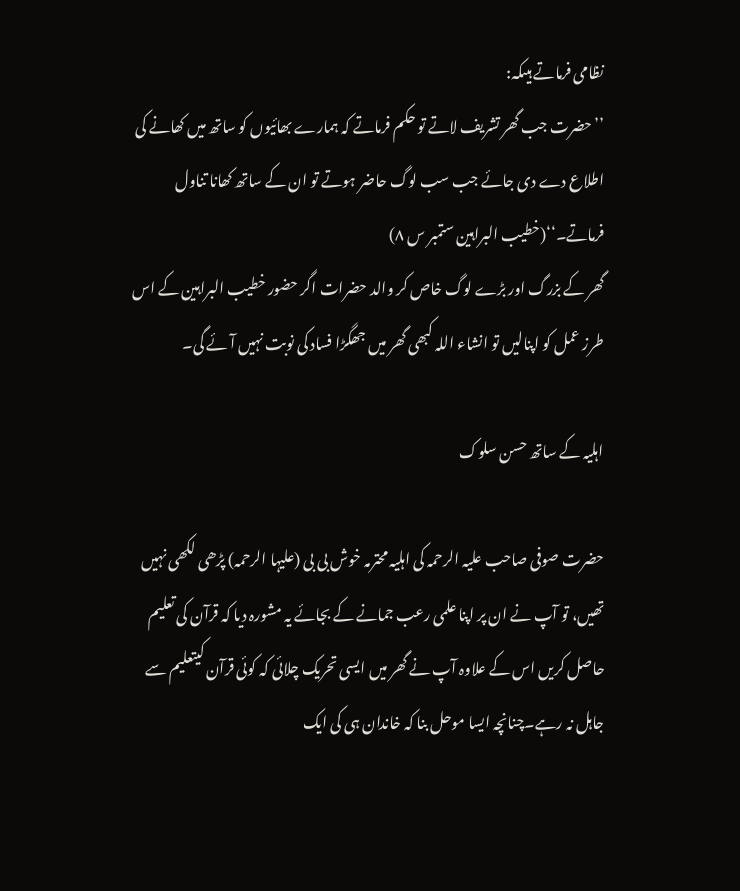نظامی فرماتے ہیںکہ:
’’حضرت جب گھر تشریف لاتے تو حکم فرماتے کہ ہمارے بھائیوں کو ساتھ میں کھانے کی اطلاع دے دی جائے جب سب لوگ حاضر ہوتے تو ان کے ساتھ کھانا تناول فرماتے۔‘‘(خطیب البراہین ستمبر س ۸)
گھر کے بزرگ اور بڑے لوگ خاص کر والد حضرات اگر حضور خطیب البراہین کے اس طرز عمل کو اپنالیں تو انشاء اللہ کبھی گھر میں جھگڑا فساد کی نوبت نہیں آئے گی۔

اہلیہ کے ساتھ حسن سلوک

حضرت صوفی صاحب علیہ الرحمہ کی اہلیہ محترمہ خوش بی بی (علیہا الرحمہ) پڑھی لکھی نہیں تھیں، تو آپ نے ان پر اپنا علمی رعب جمانے کے بجائے یہ مشورہ دیا کہ قرآن کی تعلیم حاصل کریں اس کے علاوہ آپ نے گھر میں ایسی تحریک چلائی کہ کوئی قرآن کیتعلیم سے جاہل نہ رہے۔چنانچہ ایسا موحل بنا کہ خاندان ہی کی ایک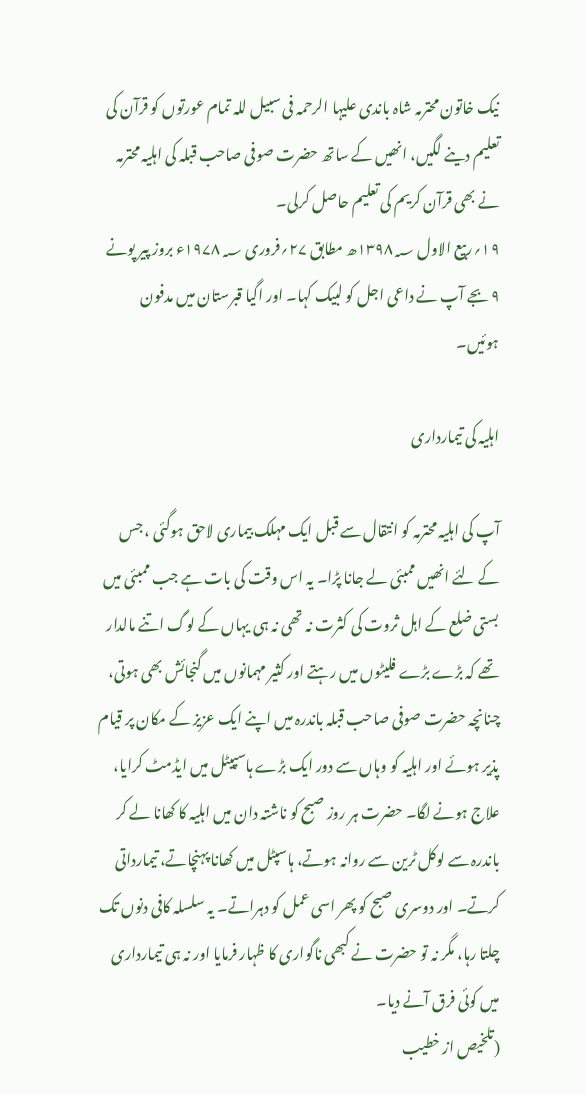نیک خاتون محترمہ شاہ باندی علیہا الرحمہ فی سبیل للہ تمام عورتوں کو قرآن کی تعلیم دینے لگیں، انھیں کے ساتھ حضرت صوفی صاحب قبلہ کی اہلیہ محترمہ نے بھی قرآن کریم کی تعلیم حاصل کرلی۔
۱۹؍ربیع الاول ۱۳۹۸؁ھ مطابق ۲۷؍فروری ۱۹۷۸؁ء بروز پیر پونے ۹ بجے آپ نے داعی اجل کو لبیک کہا۔ اور اگیا قبرستان میں مدفون ہوئیں۔

اہلیہ کی تیمارداری

آپ کی اہلیہ محترمہ کو انتقال سے قبل ایک مہلک بیماری لاحق ہوگئی ، جس کے لئے انھیں ممبئی لے جانا پڑا۔ یہ اس وقت کی بات ہے جب ممبئی میں بستی ضلع کے اہل ثروت کی کثرت نہ تھی نہ ہی یہاں کے لوگ اتنے مالدار تھے کہ بڑے بڑے فلیٹوں میں رہتے اور کثیر مہمانوں میں گنجائش بھی ہوتی، چنانچہ حضرت صوفی صاحب قبلہ باندرہ میں اپنے ایک عزیز کے مکان پر قیام پذیر ہوئے اور اہلیہ کو وہاں سے دور ایک بڑے ہاسپیٹل میں ایڈمٹ کرایا، علاج ہونے لگا۔ حضرت ہر روز صبح کو ناشتہ دان میں اہلیہ کا کھانا لے کر باندرہ سے لوکل ٹرین سے روانہ ہوتے، ہاسپٹل میں کھانا پہنچاتے، تیمارداتی کرتے۔ اور دوسری صبح کو پھر اسی عمل کو دہراتے۔ یہ سلسلہ کافی دنوں تک چلتا رہا، مگر نہ تو حضرت نے کبھی ناگواری کا ظہار فرمایا اور نہ ہی تیمارداری میں کوئی فرق آنے دیا۔
(تلخیص از خطیب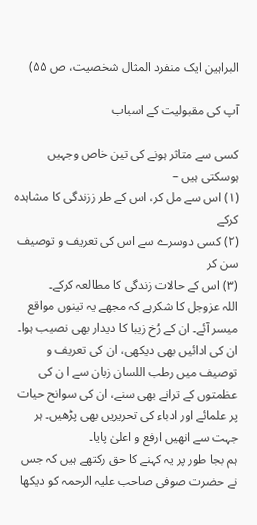البراہین ایک منفرد المثال شخصیت، ص ۵۵)

آپ کی مقبولیت کے اسباب

کسی سے متاثر ہونے کی تین خاص وجہیں ہوسکتی ہیں –
(۱) اس سے مل کر، اس کے طر ززندگی کا مشاہدہ کرکے
(۲) کسی دوسرے سے اس کی تعریف و توصیف سن کر
(۳) اس کے حالات زندگی کا مطالعہ کرکے۔
اللہ عزوجل کا شکرہے کہ مجھے یہ تینوں مواقع میسر آئے۔ ان کے رُخ زیبا کا دیدار بھی نصیب ہوا۔ ان کی ادائیں بھی دیکھی، ان کی تعریف و توصیف میں رطب اللسان زبان سے ا ن کی عظمتوں کے ترانے بھی سنے، ان کی سوانح حیات پر علمائے اور ادباء کی تحریریں بھی پڑھیں۔ ہر جہت سے انھیں ارفع و اعلیٰ پایا۔
ہم بجا طور پر یہ کہنے کا حق رکتھے ہیں کہ جس نے حضرت صوفی صاحب علیہ الرحمہ کو دیکھا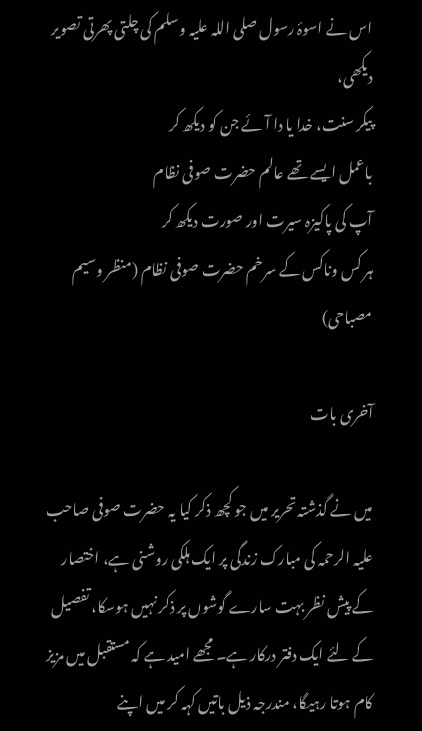اس نے اسوۂ رسول صلی اللہ علیہ وسلم کی چلتی پھرتی تصویر دیکھی،
پیکر سنت، خدا یا دا آئے جن کو دیکھ کر
باعمل ایسے تھے عالم حضرت صوفی نظام
آپ کی پاکیزہ سیرت اور صورت دیکھ کر
ہر کس وناکس کے سرخم حضرت صوفی نظام (منظر وسیم مصباحی)

آخری بات

میں نے گذشتہ تحریر میں جو کچھ ذکر کیا یہ حضرت صوفی صاحب علیہ الرحمہ کی مبارک زندگی پر ایک ہلکی روشنی ہے، اختصار کے پیش نظر بہت سارے گوشوں پر ذکر نہیں ہوسکا، تفصیل کے لئے ایک دفتر درکار ہے۔ مجھے امید ہے کہ مستقبل میں مزیز کام ہوتا رہیگا، مندرجہ ذیل باتیں کہہ کر میں اپنے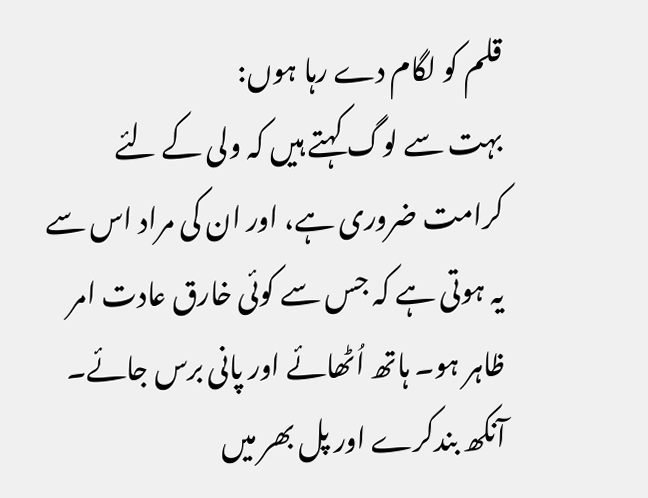قلم کو لگام دے رہا ہوں:
بہت سے لوگ کہتے ہیں کہ ولی کے لئے کرامت ضروری ہے، اور ان کی مراد اس سے یہ ہوتی ہے کہ جس سے کوئی خارق عادت امر ظاہر ہو۔ ہاتھ اُٹھائے اور پانی برس جائے۔ آنکھ بندکرے اور پل بھر میں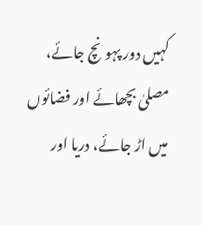کہیں دور پہونچ جائے، مصلیٰ بچھائے اور فضائوں میں اڑ جائے، دریا اور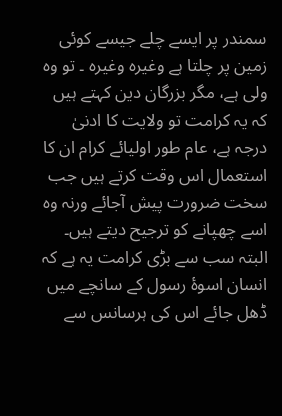سمندر پر ایسے چلے جیسے کوئی زمین پر چلتا ہے وغیرہ وغیرہ ۔ تو وہ ولی ہے، مگر بزرگان دین کہتے ہیں کہ یہ کرامت تو ولایت کا ادنیٰ درجہ ہے، عام طور اولیائے کرام ان کا استعمال اس وقت کرتے ہیں جب سخت ضرورت پیش آجائے ورنہ وہ اسے چھپانے کو ترجیح دیتے ہیں۔
البتہ سب سے بڑی کرامت یہ ہے کہ انسان اسوۂ رسول کے سانچے میں ڈھل جائے اس کی ہرسانس سے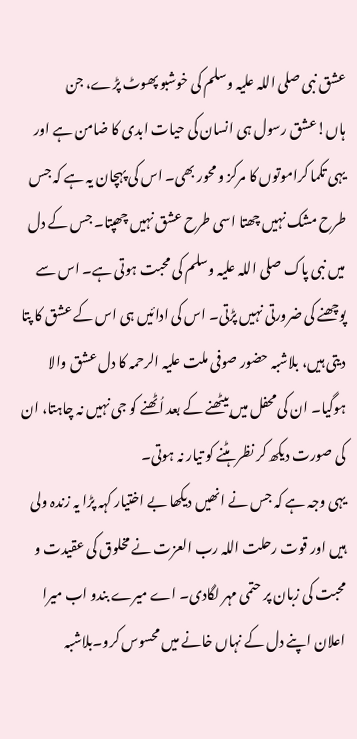عشق نبی صلی اللہ علیہ وسلم کی خوشبو پھوٹ پڑے، جن ہاں!عشق رسول ہی انسان کی حیات ابدی کا ضامن ہے اور یہی تکما کراموتوں کا مرکز و محور بھی۔ اس کی پہچان یہ ہے کہ جس طرح مشک نہیں چھتا اسی طرح عشق نہیں چھپتا۔ جس کے دل میں نبی پاک صلی اللہ علیہ وسلم کی محبت ہوتی ہے۔ اس سے پوچھنے کی ضرورتی نہیں پڑتی۔ اس کی ادائیں ہی اس کے عشق کا پتا دیتی ہیں، بلاشبہ حضور صوفی ملت علیہ الرحمہ کا دل عشق والا ہوگیا۔ ان کی محفل میں بیٹھنے کے بعد اُٹھنے کو جی نہیں نہ چاہتا، ان کی صورت دیکھ کر نظر ہٹنے کو تیار نہ ہوتی۔
یہی وجہ ہے کہ جس نے انھیں دیکھا بے اختیار کہہ پڑا یہ زندہ ولی ہیں اور قوت رحلت اللہ رب العزت نے مخلوق کی عقیدت و محبت کی زبان پر حتمی مہر لگادی۔ اے میرے بندو اب میرا اعلان اپنے دل کے نہاں خانے میں محسوس کرو۔بلاشبہ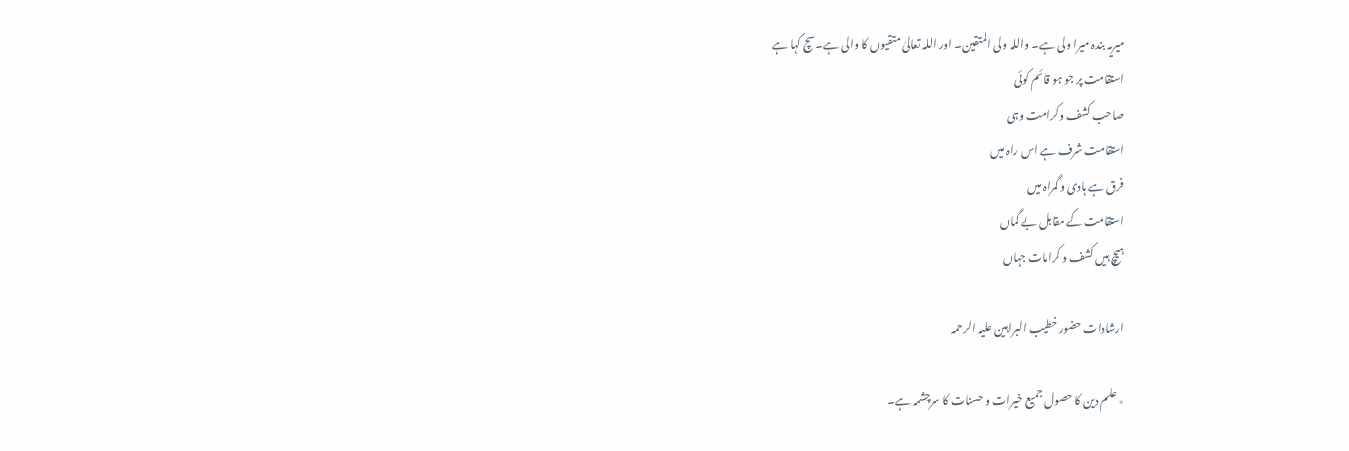میریہ بندہ میرا ولی ہے۔ واللہ ولی المتقین۔ اور اللہ تعالیٰ متقیوں کا والی ہے۔سچ کہا ہے
استقامت پر جو ہو قائم کوئی
صاحب کشف وکرامت وہی
استقامت شرف ہے اس راہ میں
فرق ہے ہادی و گمراہ میں
استقامت کے مقابل بے گماں
ہیچ ہیں کشف و کرامات جہاں

ارشادات حضور خطیب البراہین علیہ الرحمہ

٭ علم دین کا حصول جمیع خیرات و حسنات کا سرچشمہ ہے۔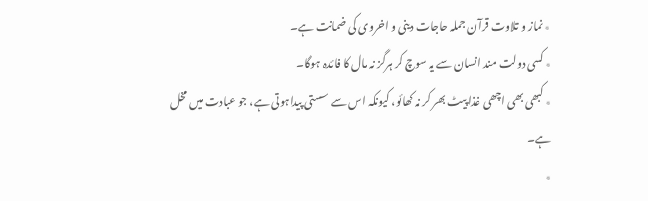٭ نماز و تلاوت قرآن جملہ حاجات دینی و اخروی کی ضمانت ہے۔
٭ کسی دولت مند انسان سے یہ سوچ کر ہرگز نہ مال کا فائدہ ہوگا۔
٭ کبھی بھی اچھی غذا پیٹ بھر کر نہ کھائو، کیونکہ اس سے سستی پیداہوتی ہے، جو عبادت میں مخل ہے۔
٭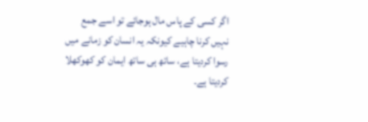اگر کسی کے پاس مال ہوجائے تو اسے جمع نہیں کرنا چاہیے کیونکہ یہ انسان کو زمانے میں رسوا کردیتا ہے، ساتھ ہی ساتھ ایمان کو کھوکھلا کردیتا ہے۔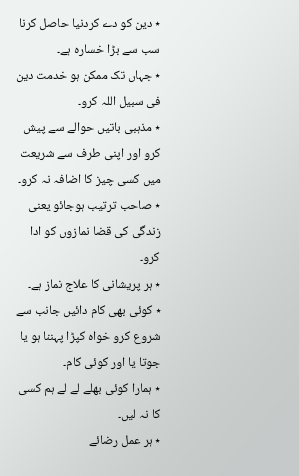٭ دین کو دے کردنیا حاصل کرنا سب سے بڑا خسارہ ہے۔
٭ جہاں تک ممکن ہو خدمت دین فی سبیل اللہ کرو۔
٭ مذہبی باتیں حوالے سے پیش کرو اور اپنی طرف سے شریعت میں کسی چیز کا اضافہ نہ کرو۔
٭ صاحب ترتیب ہوجائو یعنی زندگی کی قضا نمازوں کو ادا کرو۔
٭ ہر پریشانی کا علاج نماز ہے۔
٭ کوئی بھی کام دائیں جانب سے شروع کرو خواہ کپڑا پہننا ہو یا جوتا یا اور کوئی کام۔
٭ ہمارا کوئی بھلے لے لے ہم کسی کا نہ لیں۔
٭ ہر عمل رضائے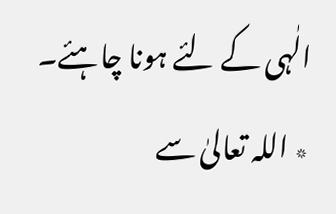الٰہی کے لئے ہونا چاہئے۔
٭ اللہ تعالیٰ سے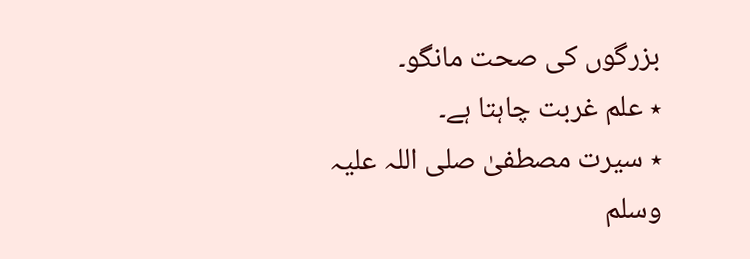بزرگوں کی صحت مانگو۔
٭ علم غربت چاہتا ہے۔
٭ سیرت مصطفیٰ صلی اللہ علیہ وسلم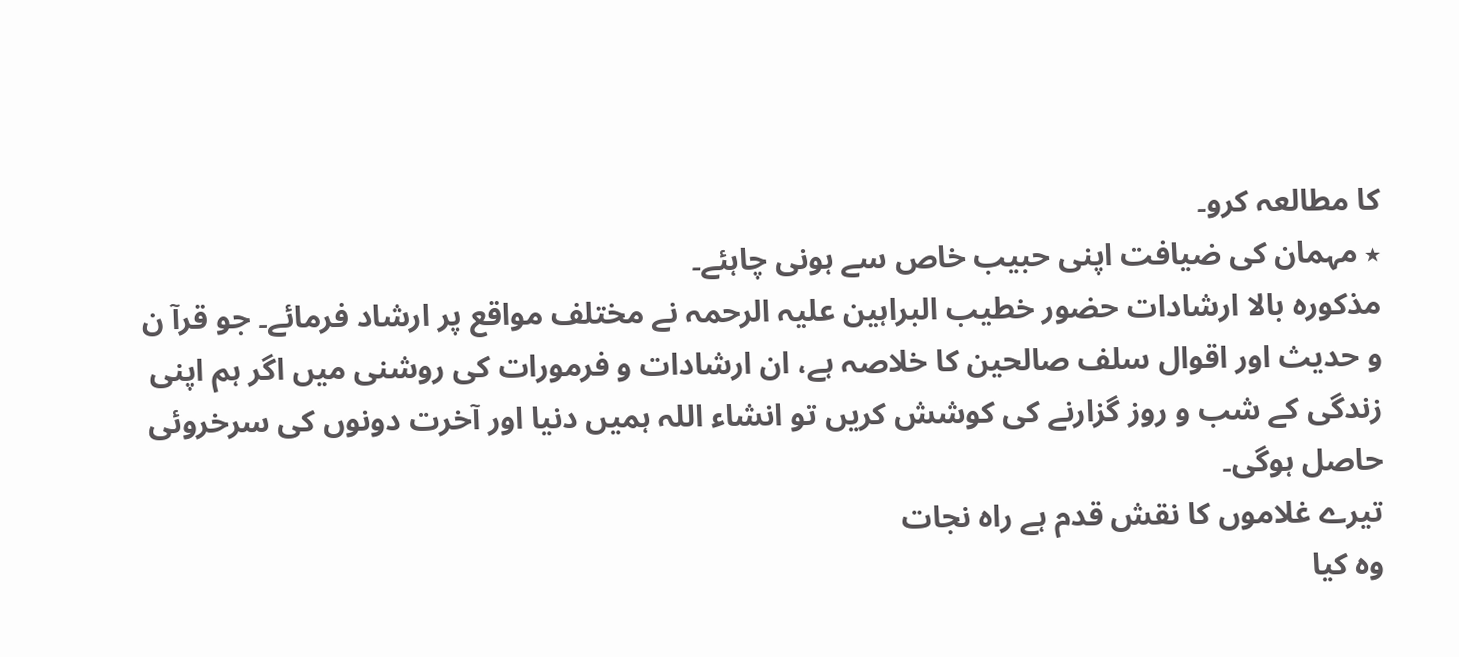کا مطالعہ کرو۔
٭ مہمان کی ضیافت اپنی حبیب خاص سے ہونی چاہئے۔
مذکورہ بالا ارشادات حضور خطیب البراہین علیہ الرحمہ نے مختلف مواقع پر ارشاد فرمائے۔ جو قرآ ن و حدیث اور اقوال سلف صالحین کا خلاصہ ہے، ان ارشادات و فرمورات کی روشنی میں اگر ہم اپنی زندگی کے شب و روز گزارنے کی کوشش کریں تو انشاء اللہ ہمیں دنیا اور آخرت دونوں کی سرخروئی حاصل ہوگی۔
تیرے غلاموں کا نقش قدم ہے راہ نجات
وہ کیا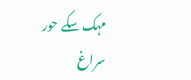مہک سکے حور سراغ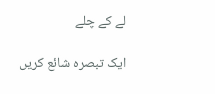لے کے چلے

ایک تبصرہ شائع کریں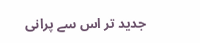جدید تر اس سے پرانی